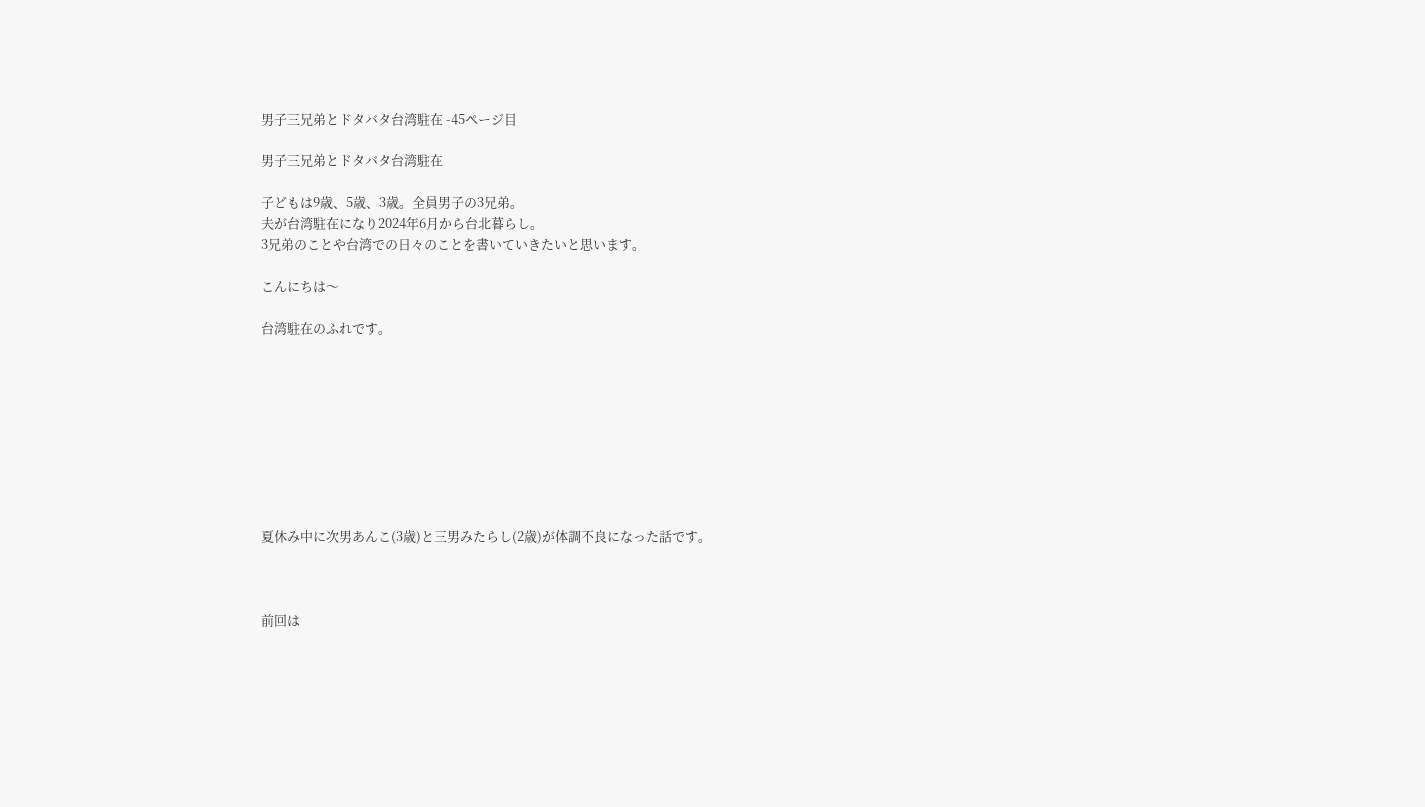男子三兄弟とドタバタ台湾駐在 -45ページ目

男子三兄弟とドタバタ台湾駐在

子どもは9歳、5歳、3歳。全員男子の3兄弟。
夫が台湾駐在になり2024年6月から台北暮らし。
3兄弟のことや台湾での日々のことを書いていきたいと思います。

こんにちは〜

台湾駐在のふれです。









夏休み中に次男あんこ(3歳)と三男みたらし(2歳)が体調不良になった話です。



前回は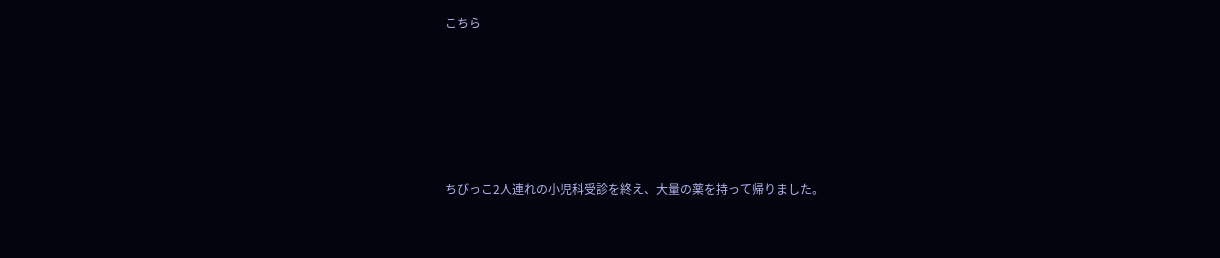こちら







ちびっこ2人連れの小児科受診を終え、大量の薬を持って帰りました。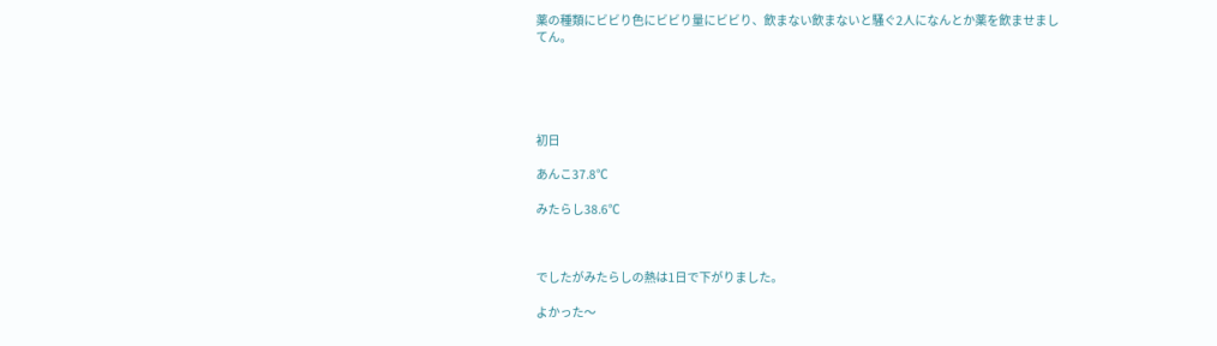薬の種類にビビり色にビビり量にビビり、飲まない飲まないと騒ぐ2人になんとか薬を飲ませましてん。





初日

あんこ37.8℃

みたらし38.6℃



でしたがみたらしの熱は1日で下がりました。

よかった〜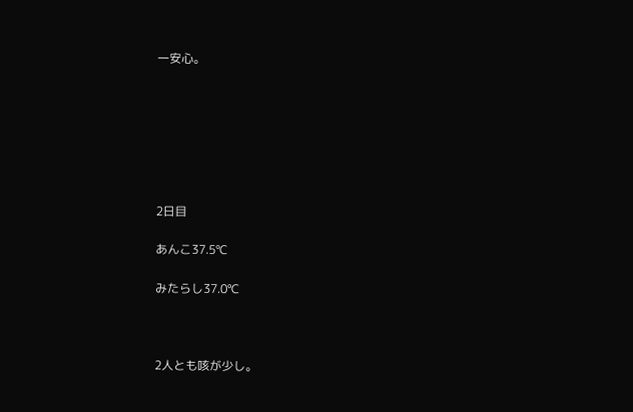一安心。







2日目

あんこ37.5℃

みたらし37.0℃



2人とも咳が少し。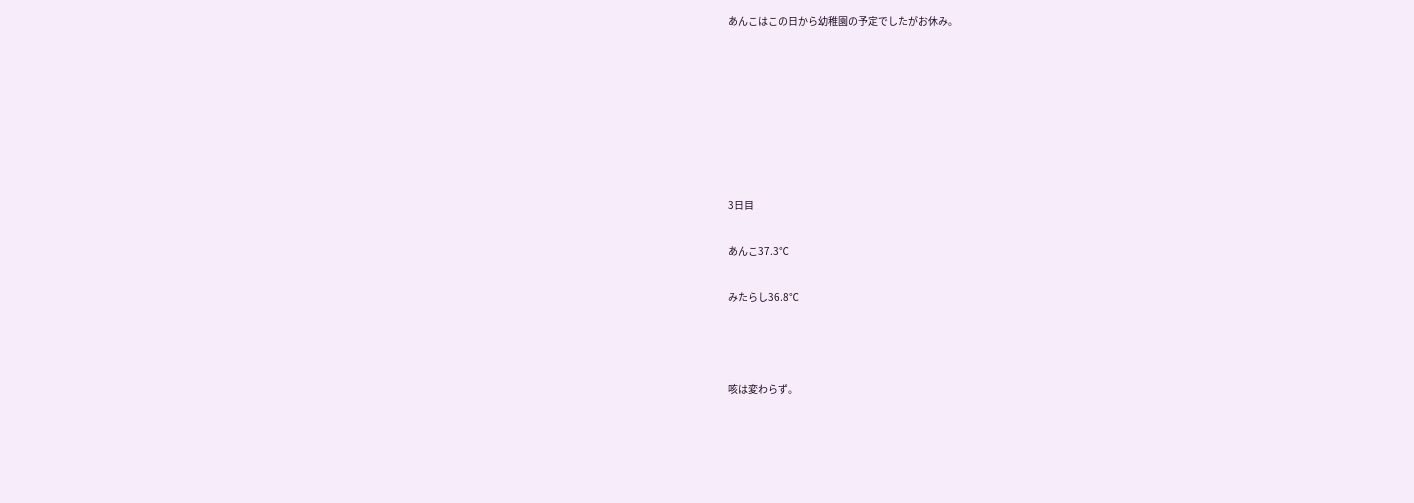あんこはこの日から幼稚園の予定でしたがお休み。







3日目

あんこ37.3℃

みたらし36.8℃



咳は変わらず。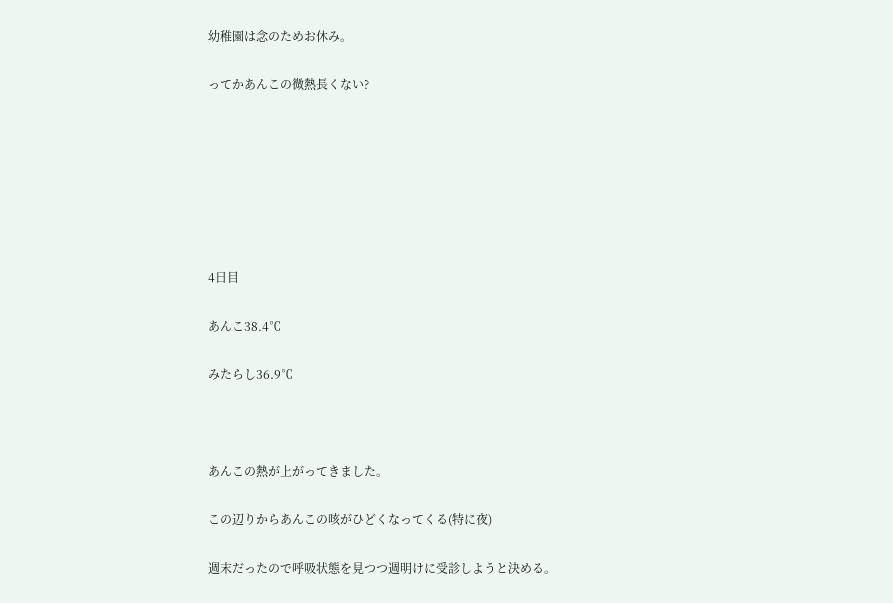幼稚園は念のためお休み。

ってかあんこの微熱長くない?







4日目

あんこ38.4℃

みたらし36.9℃



あんこの熱が上がってきました。

この辺りからあんこの咳がひどくなってくる(特に夜)

週末だったので呼吸状態を見つつ週明けに受診しようと決める。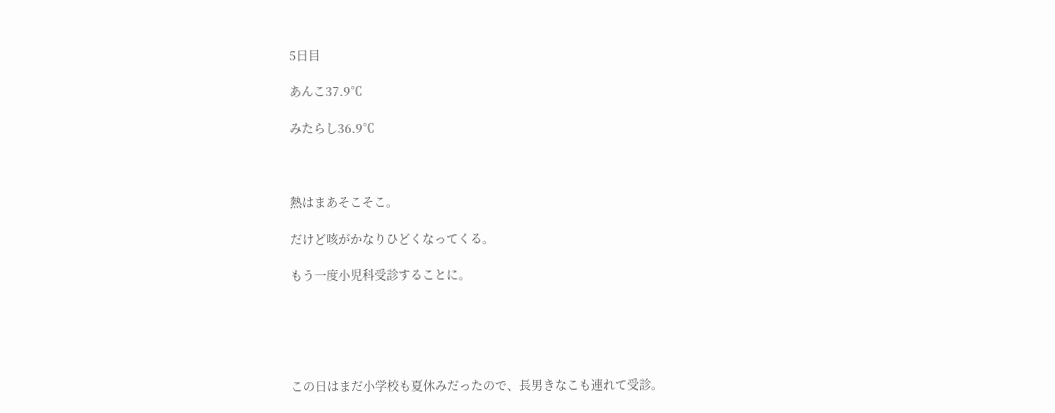5日目

あんこ37.9℃

みたらし36.9℃



熱はまあそこそこ。

だけど咳がかなりひどくなってくる。

もう一度小児科受診することに。





この日はまだ小学校も夏休みだったので、長男きなこも連れて受診。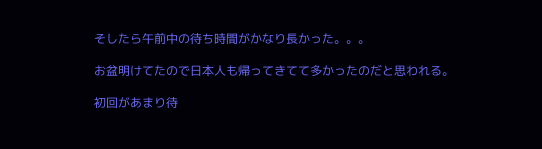そしたら午前中の待ち時間がかなり長かった。。。

お盆明けてたので日本人も帰ってきてて多かったのだと思われる。

初回があまり待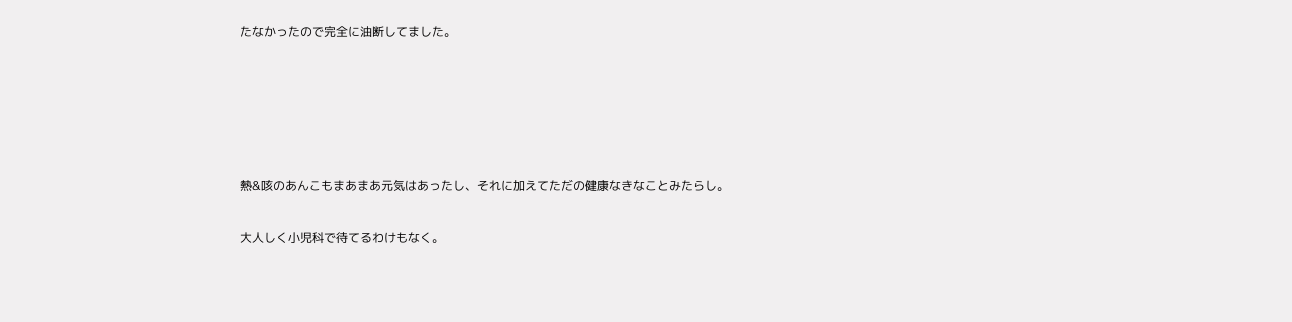たなかったので完全に油断してました。





熱&咳のあんこもまあまあ元気はあったし、それに加えてただの健康なきなことみたらし。

大人しく小児科で待てるわけもなく。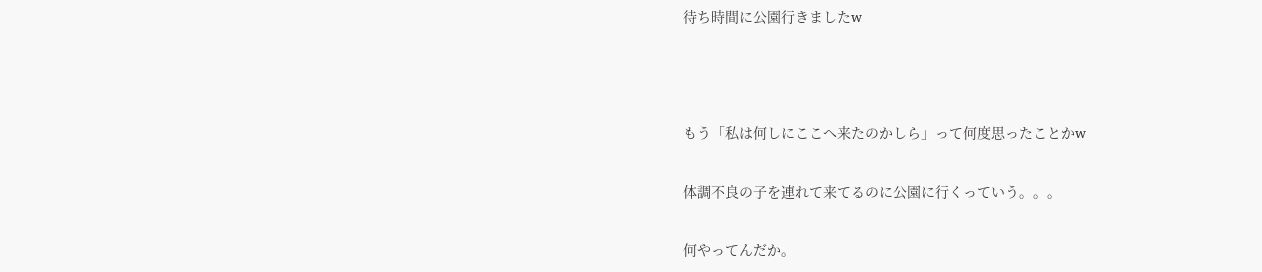待ち時間に公園行きましたw



もう「私は何しにここへ来たのかしら」って何度思ったことかw

体調不良の子を連れて来てるのに公園に行くっていう。。。

何やってんだか。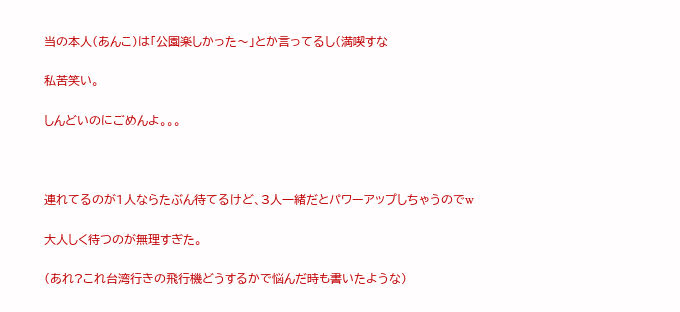当の本人(あんこ)は「公園楽しかった〜」とか言ってるし(満喫すな

私苦笑い。

しんどいのにごめんよ。。。



連れてるのが1人ならたぶん待てるけど、3人一緒だとパワーアップしちゃうのでw

大人しく待つのが無理すぎた。

(あれ?これ台湾行きの飛行機どうするかで悩んだ時も書いたような)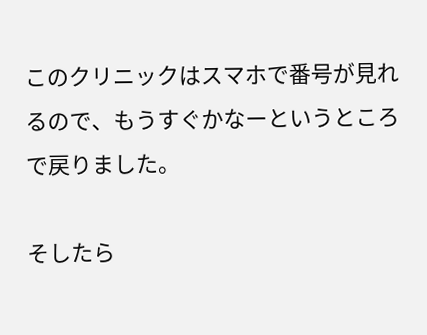このクリニックはスマホで番号が見れるので、もうすぐかなーというところで戻りました。

そしたら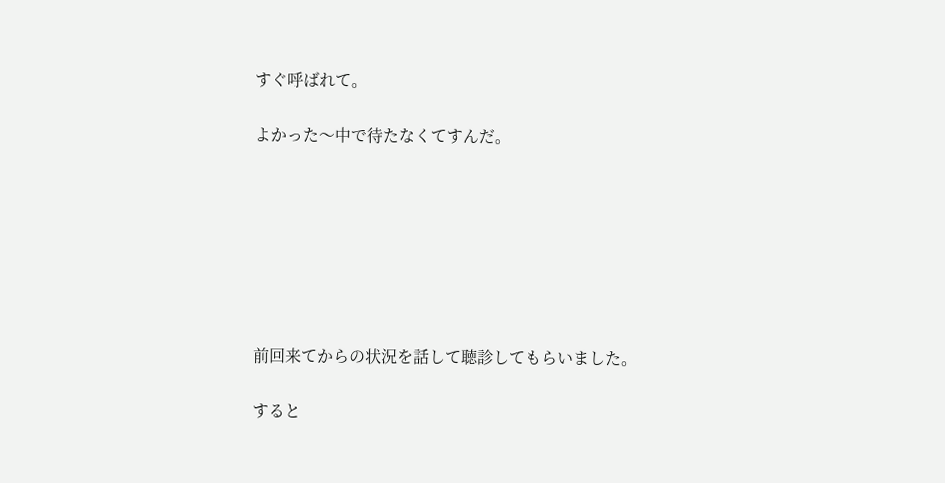すぐ呼ばれて。

よかった〜中で待たなくてすんだ。







前回来てからの状況を話して聴診してもらいました。

すると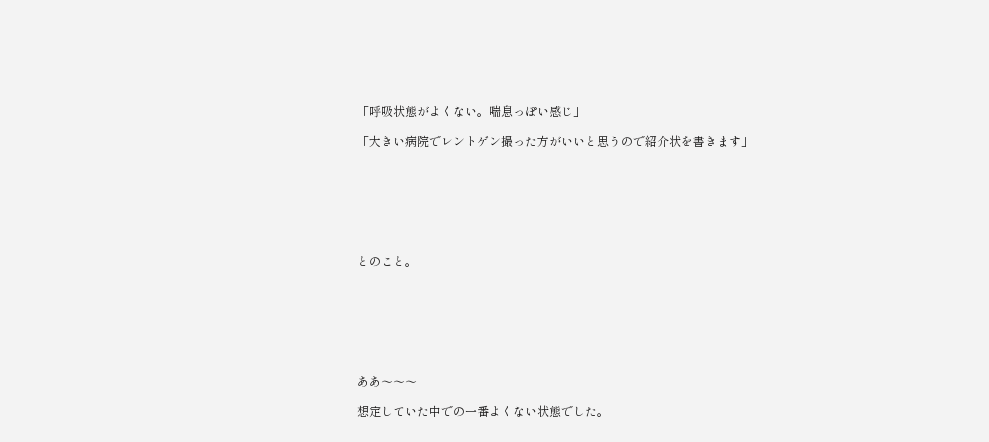「呼吸状態がよくない。喘息っぽい感じ」

「大きい病院でレントゲン撮った方がいいと思うので紹介状を書きます」







とのこと。







ああ〜〜〜

想定していた中での一番よくない状態でした。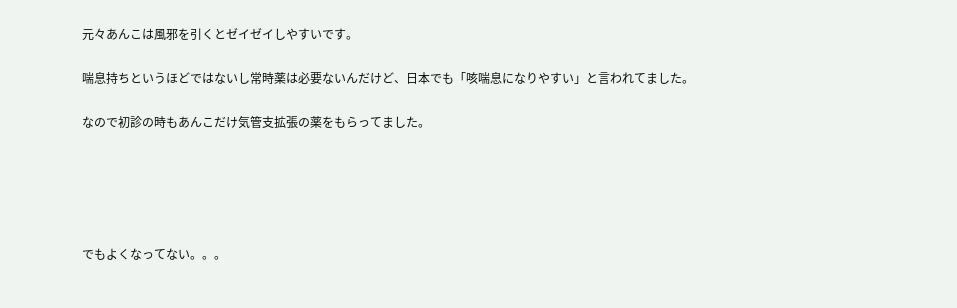元々あんこは風邪を引くとゼイゼイしやすいです。

喘息持ちというほどではないし常時薬は必要ないんだけど、日本でも「咳喘息になりやすい」と言われてました。

なので初診の時もあんこだけ気管支拡張の薬をもらってました。





でもよくなってない。。。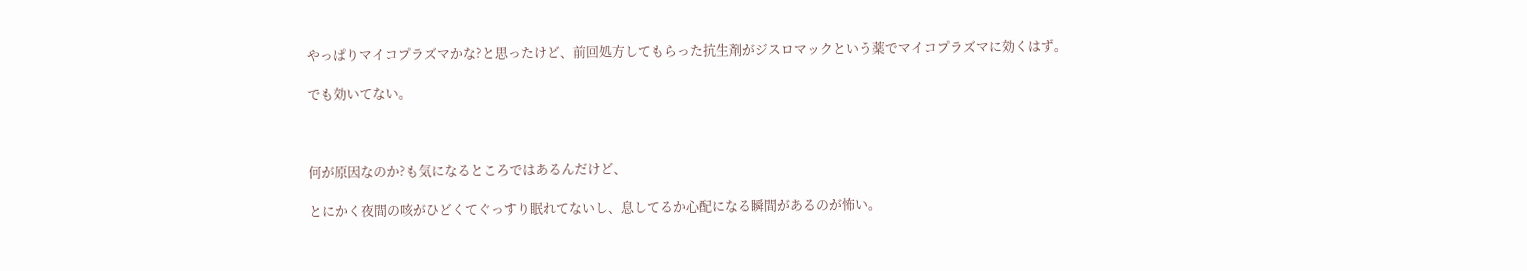やっぱりマイコプラズマかな?と思ったけど、前回処方してもらった抗生剤がジスロマックという薬でマイコプラズマに効くはず。

でも効いてない。



何が原因なのか?も気になるところではあるんだけど、

とにかく夜間の咳がひどくてぐっすり眠れてないし、息してるか心配になる瞬間があるのが怖い。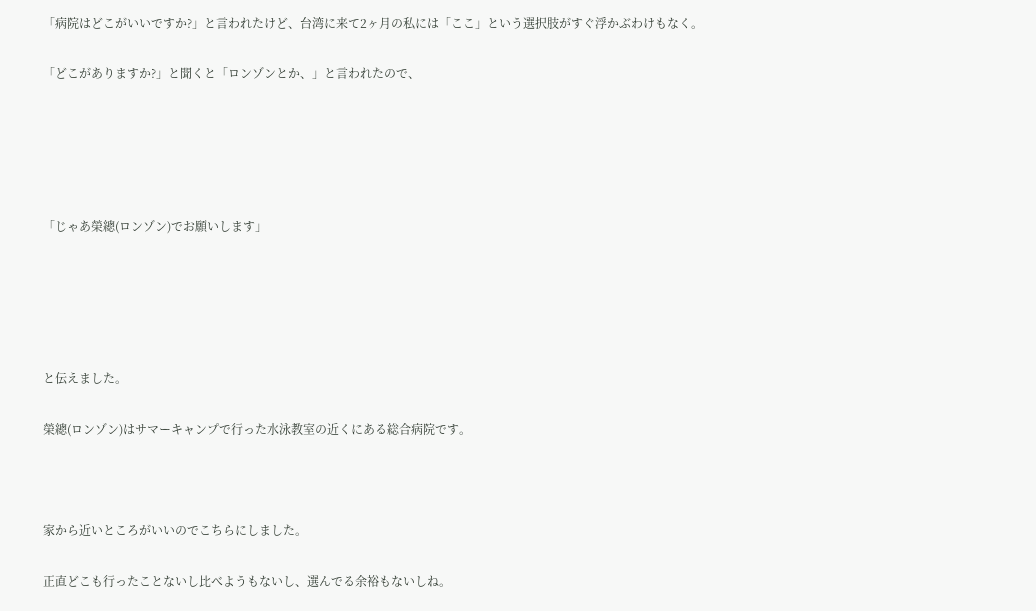「病院はどこがいいですか?」と言われたけど、台湾に来て2ヶ月の私には「ここ」という選択肢がすぐ浮かぶわけもなく。

「どこがありますか?」と聞くと「ロンゾンとか、」と言われたので、





「じゃあ榮總(ロンゾン)でお願いします」





と伝えました。

榮總(ロンゾン)はサマーキャンプで行った水泳教室の近くにある総合病院です。



家から近いところがいいのでこちらにしました。

正直どこも行ったことないし比べようもないし、選んでる余裕もないしね。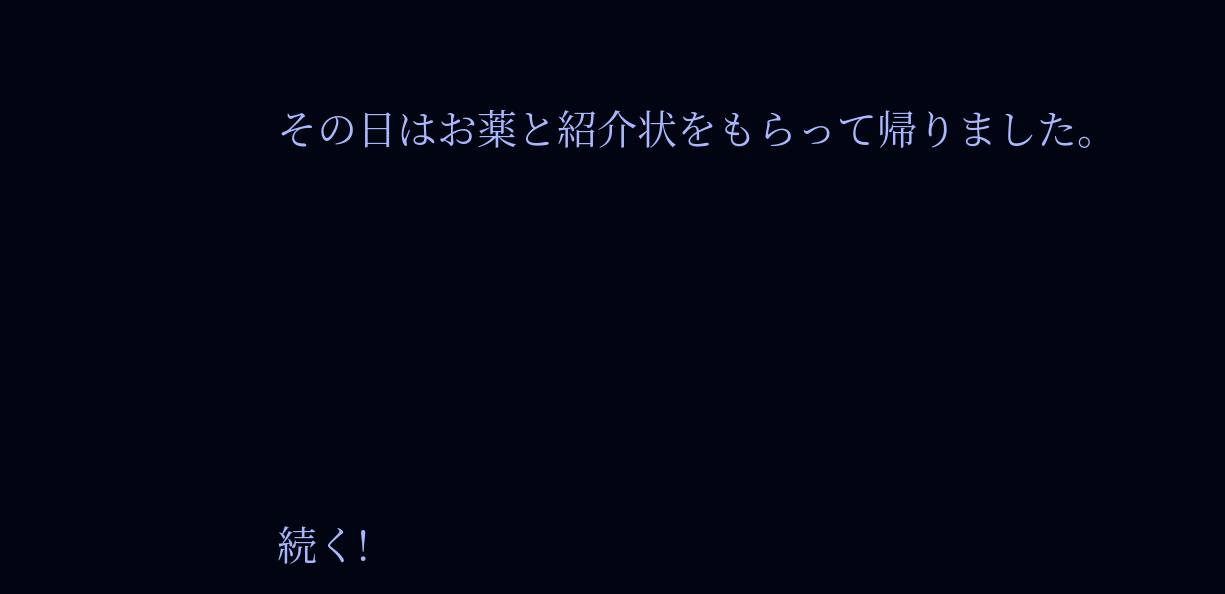その日はお薬と紹介状をもらって帰りました。







続く!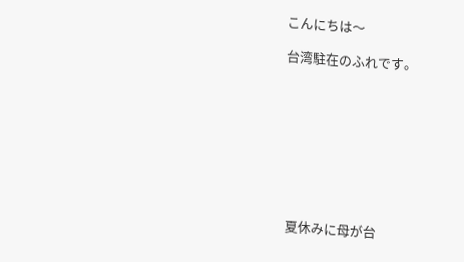こんにちは〜

台湾駐在のふれです。









夏休みに母が台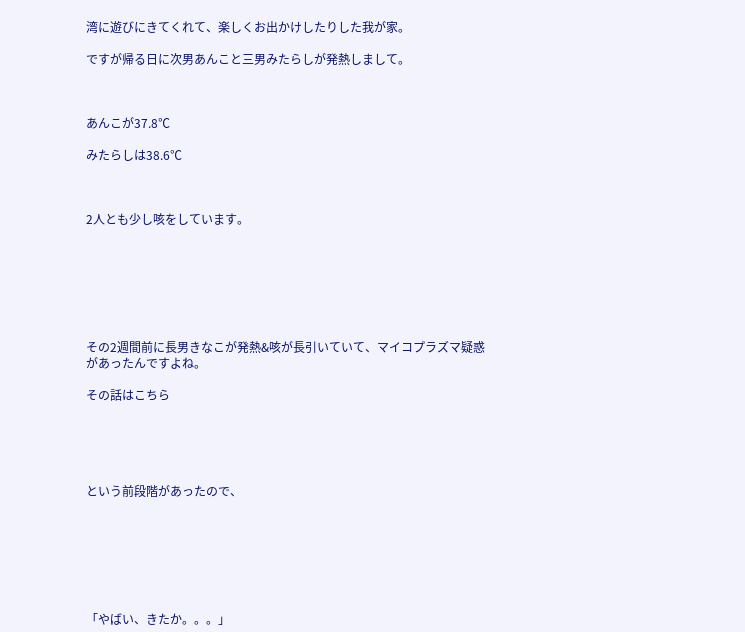湾に遊びにきてくれて、楽しくお出かけしたりした我が家。

ですが帰る日に次男あんこと三男みたらしが発熱しまして。



あんこが37.8℃

みたらしは38.6℃



2人とも少し咳をしています。







その2週間前に長男きなこが発熱&咳が長引いていて、マイコプラズマ疑惑があったんですよね。

その話はこちら





という前段階があったので、







「やばい、きたか。。。」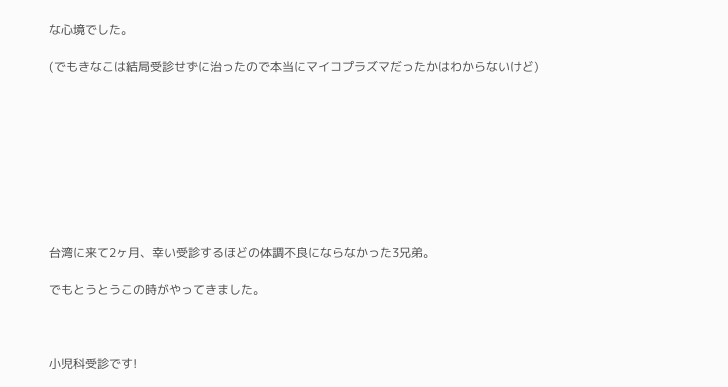な心境でした。

(でもきなこは結局受診せずに治ったので本当にマイコプラズマだったかはわからないけど)









台湾に来て2ヶ月、幸い受診するほどの体調不良にならなかった3兄弟。

でもとうとうこの時がやってきました。



小児科受診です!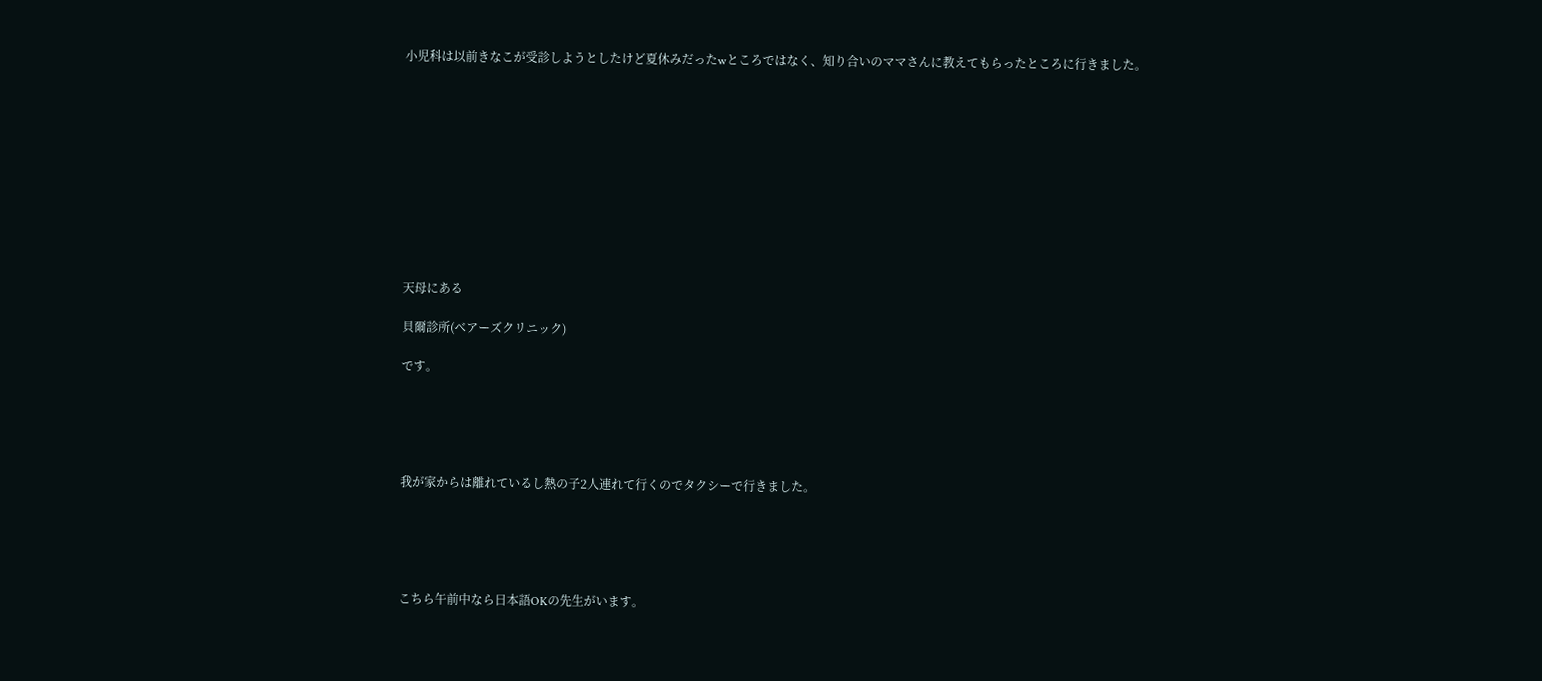小児科は以前きなこが受診しようとしたけど夏休みだったwところではなく、知り合いのママさんに教えてもらったところに行きました。











天母にある

貝爾診所(ベアーズクリニック)

です。





我が家からは離れているし熱の子2人連れて行くのでタクシーで行きました。





こちら午前中なら日本語OKの先生がいます。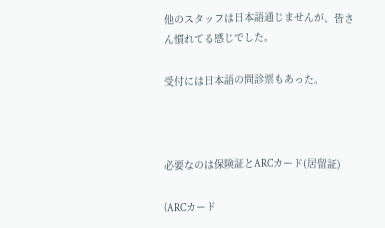他のスタッフは日本語通じませんが、皆さん慣れてる感じでした。

受付には日本語の問診票もあった。



必要なのは保険証とARCカード(居留証)

(ARCカード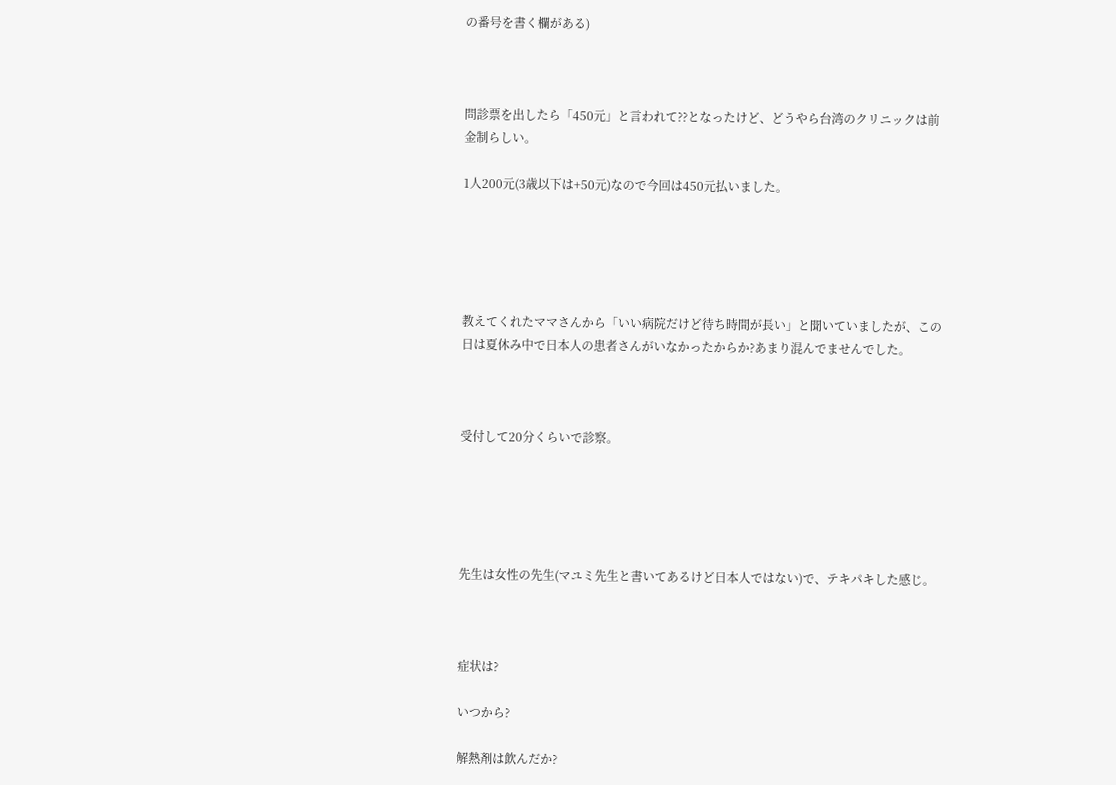の番号を書く欄がある)



問診票を出したら「450元」と言われて??となったけど、どうやら台湾のクリニックは前金制らしい。

1人200元(3歳以下は+50元)なので今回は450元払いました。





教えてくれたママさんから「いい病院だけど待ち時間が長い」と聞いていましたが、この日は夏休み中で日本人の患者さんがいなかったからか?あまり混んでませんでした。



受付して20分くらいで診察。





先生は女性の先生(マユミ先生と書いてあるけど日本人ではない)で、テキパキした感じ。



症状は?

いつから?

解熱剤は飲んだか?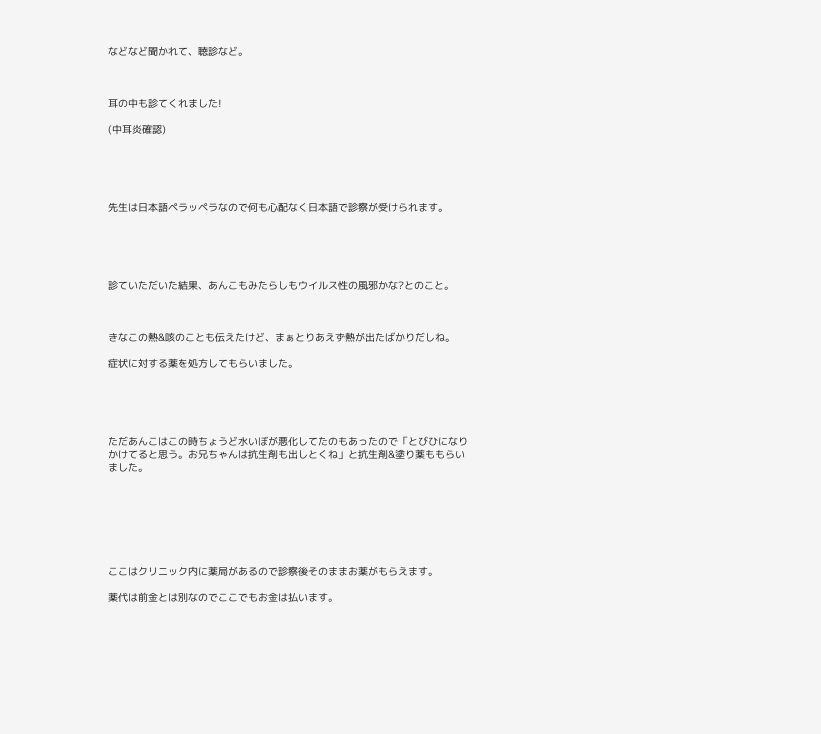などなど聞かれて、聴診など。



耳の中も診てくれました!

(中耳炎確認)





先生は日本語ペラッペラなので何も心配なく日本語で診察が受けられます。





診ていただいた結果、あんこもみたらしもウイルス性の風邪かな?とのこと。



きなこの熱&咳のことも伝えたけど、まぁとりあえず熱が出たばかりだしね。

症状に対する薬を処方してもらいました。





ただあんこはこの時ちょうど水いぼが悪化してたのもあったので「とびひになりかけてると思う。お兄ちゃんは抗生剤も出しとくね」と抗生剤&塗り薬ももらいました。







ここはクリニック内に薬局があるので診察後そのままお薬がもらえます。

薬代は前金とは別なのでここでもお金は払います。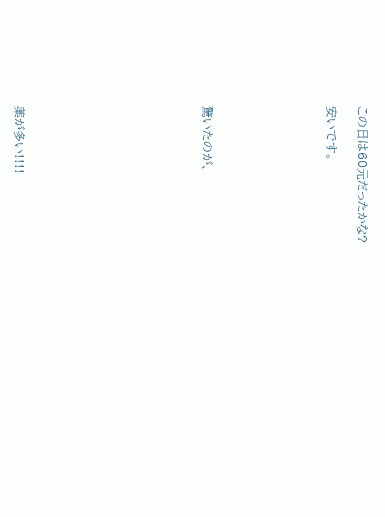この日は60元だったかな?

安いです。







驚いたのが、











薬が多い!!!!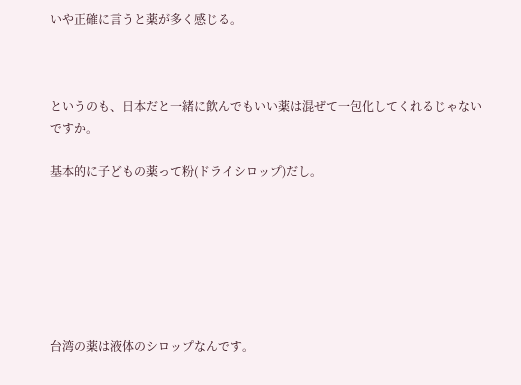いや正確に言うと薬が多く感じる。



というのも、日本だと一緒に飲んでもいい薬は混ぜて一包化してくれるじゃないですか。

基本的に子どもの薬って粉(ドライシロップ)だし。







台湾の薬は液体のシロップなんです。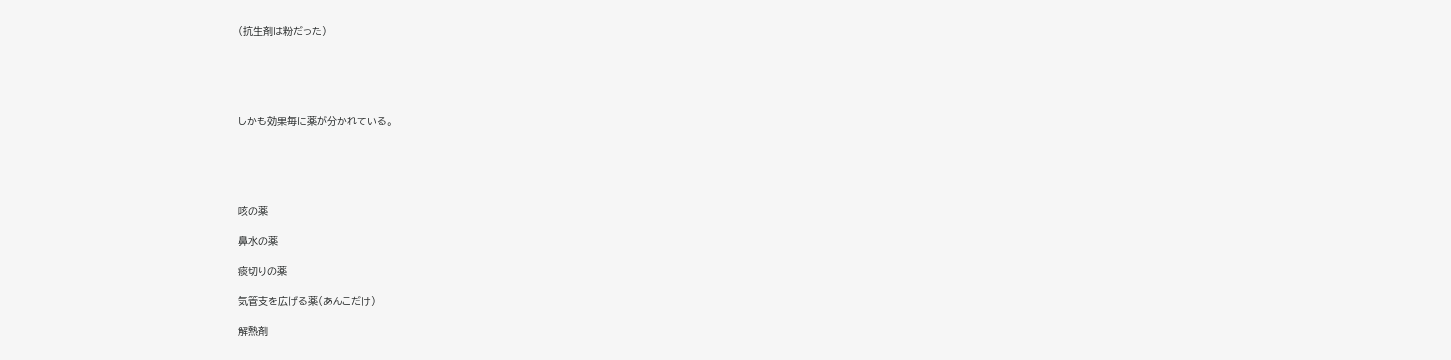(抗生剤は粉だった)





しかも効果毎に薬が分かれている。





咳の薬

鼻水の薬

痰切りの薬

気管支を広げる薬(あんこだけ)

解熱剤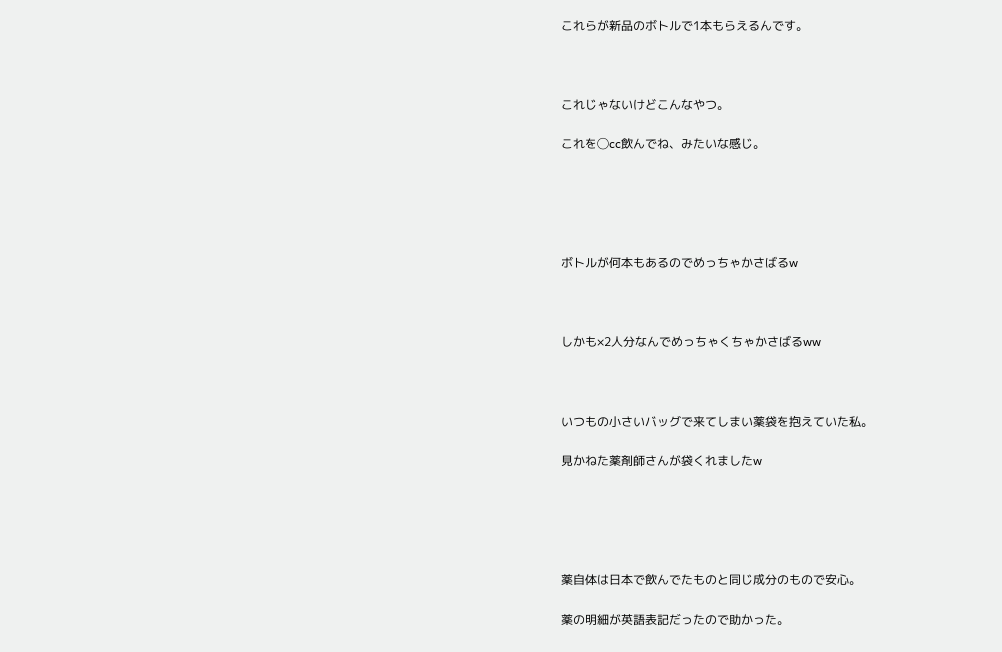これらが新品のボトルで1本もらえるんです。



これじゃないけどこんなやつ。

これを◯cc飲んでね、みたいな感じ。





ボトルが何本もあるのでめっちゃかさばるw



しかも×2人分なんでめっちゃくちゃかさばるww



いつもの小さいバッグで来てしまい薬袋を抱えていた私。

見かねた薬剤師さんが袋くれましたw





薬自体は日本で飲んでたものと同じ成分のもので安心。

薬の明細が英語表記だったので助かった。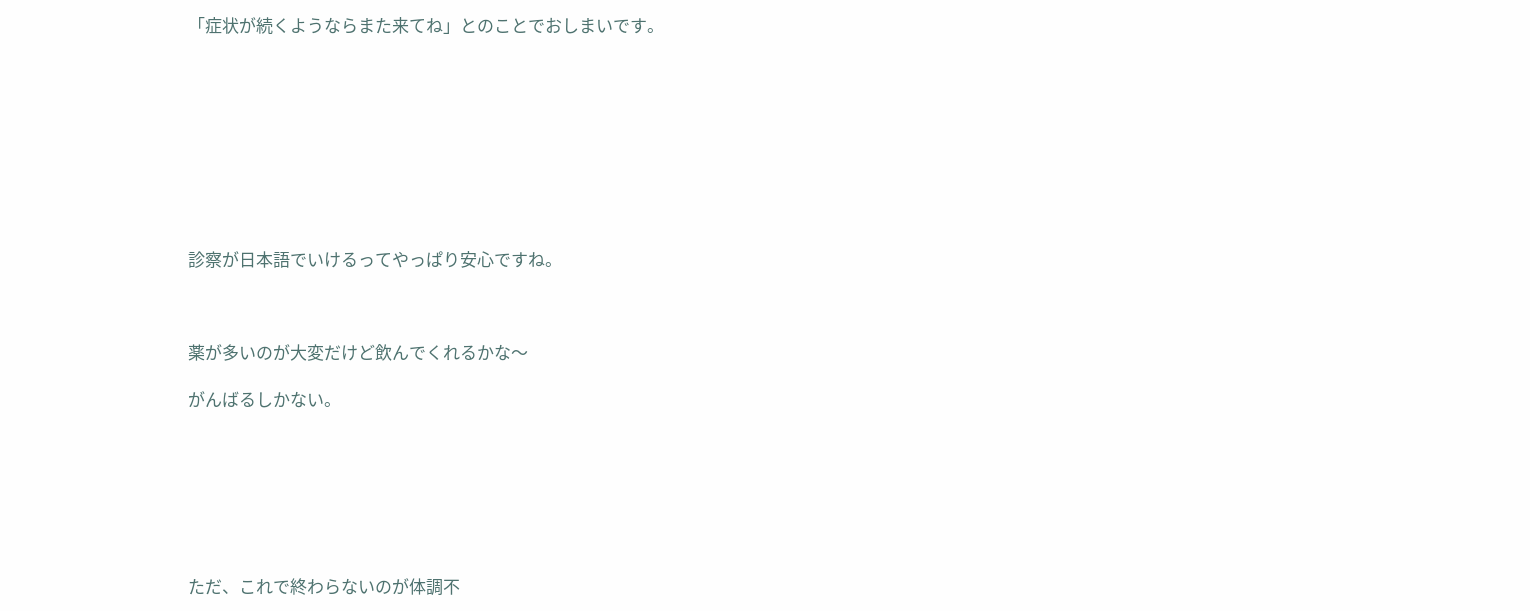「症状が続くようならまた来てね」とのことでおしまいです。









診察が日本語でいけるってやっぱり安心ですね。



薬が多いのが大変だけど飲んでくれるかな〜

がんばるしかない。







ただ、これで終わらないのが体調不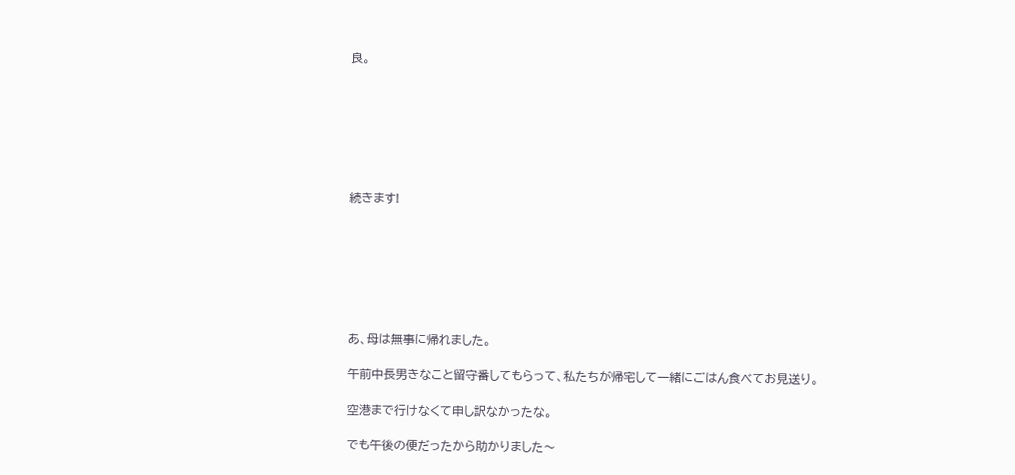良。







続きます!







あ、母は無事に帰れました。

午前中長男きなこと留守番してもらって、私たちが帰宅して一緒にごはん食べてお見送り。

空港まで行けなくて申し訳なかったな。

でも午後の便だったから助かりました〜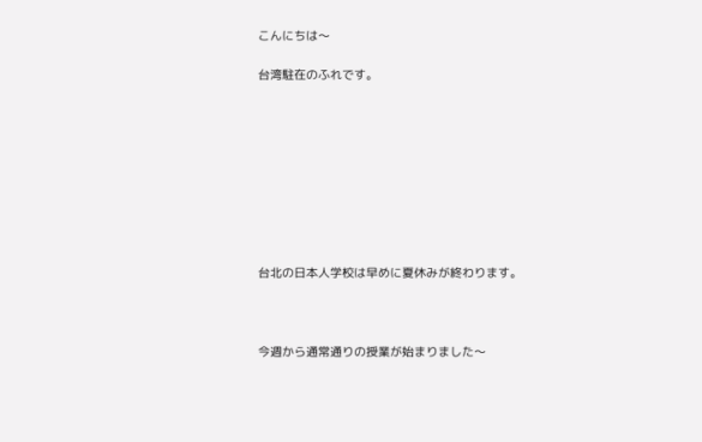こんにちは〜

台湾駐在のふれです。









台北の日本人学校は早めに夏休みが終わります。



今週から通常通りの授業が始まりました〜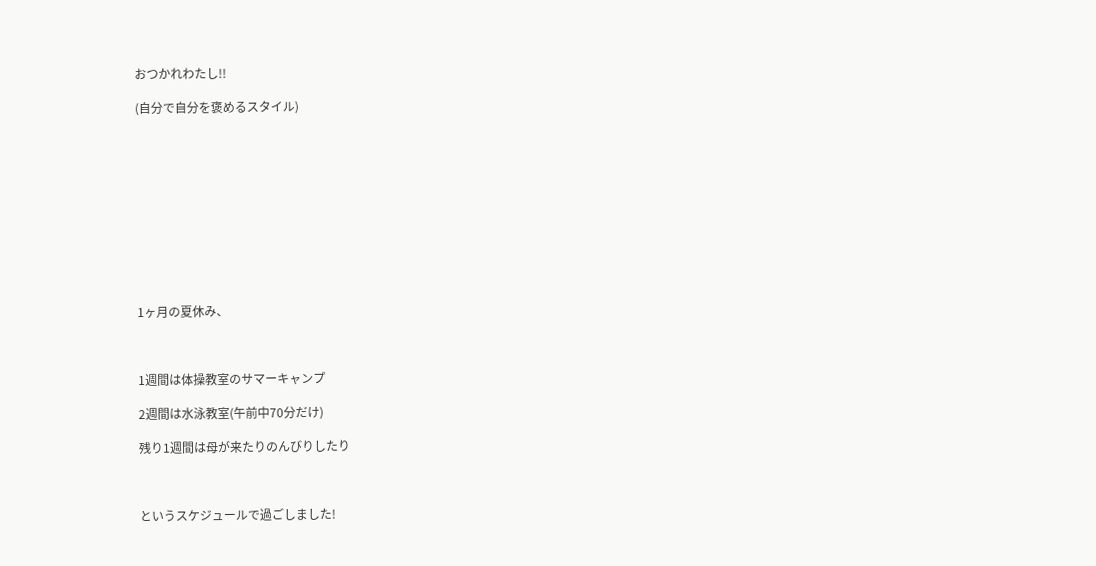おつかれわたし!!

(自分で自分を褒めるスタイル)











1ヶ月の夏休み、



1週間は体操教室のサマーキャンプ

2週間は水泳教室(午前中70分だけ)

残り1週間は母が来たりのんびりしたり



というスケジュールで過ごしました!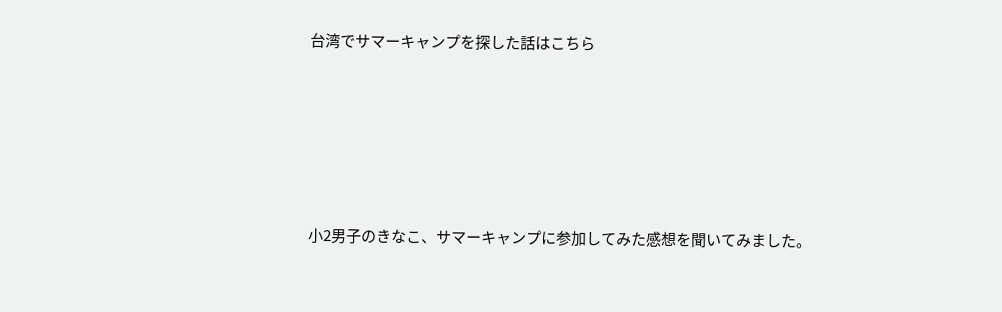台湾でサマーキャンプを探した話はこちら









小2男子のきなこ、サマーキャンプに参加してみた感想を聞いてみました。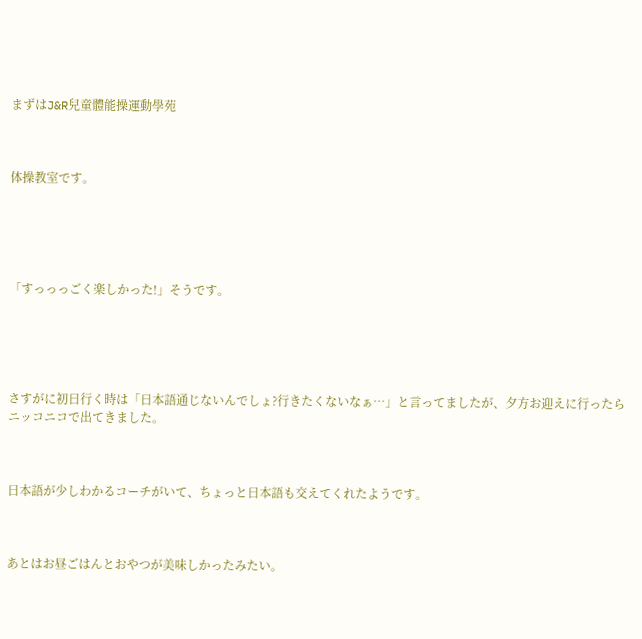まずはJ&R兒童體能操運動學苑



体操教室です。





「すっっっごく楽しかった!」そうです。





さすがに初日行く時は「日本語通じないんでしょ?行きたくないなぁ…」と言ってましたが、夕方お迎えに行ったらニッコニコで出てきました。



日本語が少しわかるコーチがいて、ちょっと日本語も交えてくれたようです。



あとはお昼ごはんとおやつが美味しかったみたい。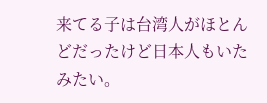来てる子は台湾人がほとんどだったけど日本人もいたみたい。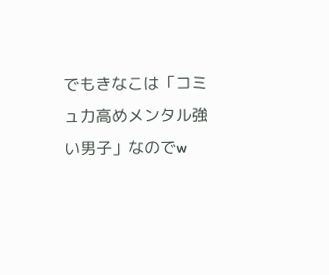でもきなこは「コミュ力高めメンタル強い男子」なのでw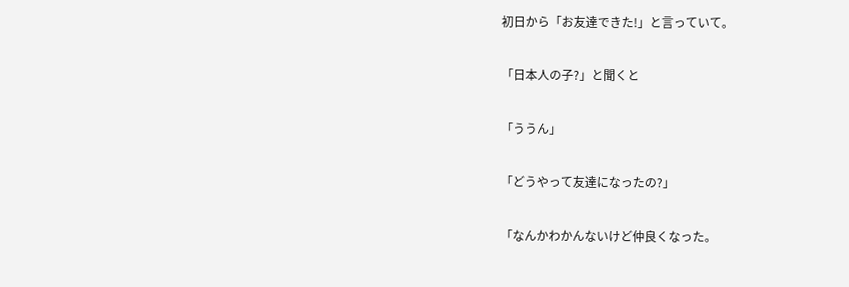初日から「お友達できた!」と言っていて。

「日本人の子?」と聞くと

「ううん」

「どうやって友達になったの?」

「なんかわかんないけど仲良くなった。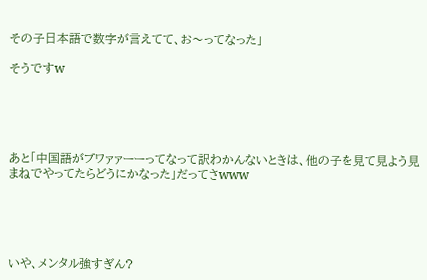その子日本語で数字が言えてて、お〜ってなった」

そうですw





あと「中国語がブワァァーーってなって訳わかんないときは、他の子を見て見よう見まねでやってたらどうにかなった」だってさwww





いや、メンタル強すぎん?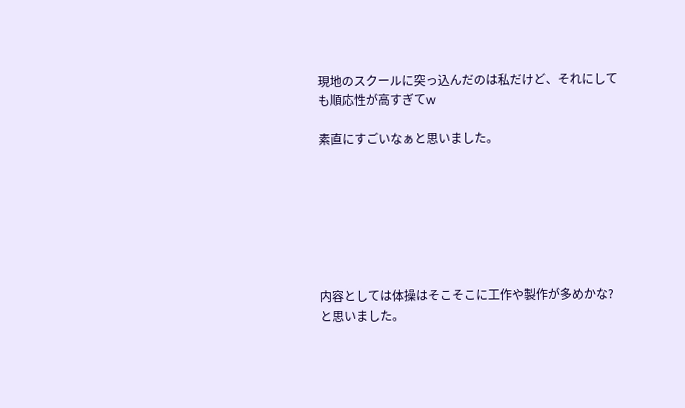現地のスクールに突っ込んだのは私だけど、それにしても順応性が高すぎてw

素直にすごいなぁと思いました。







内容としては体操はそこそこに工作や製作が多めかな?と思いました。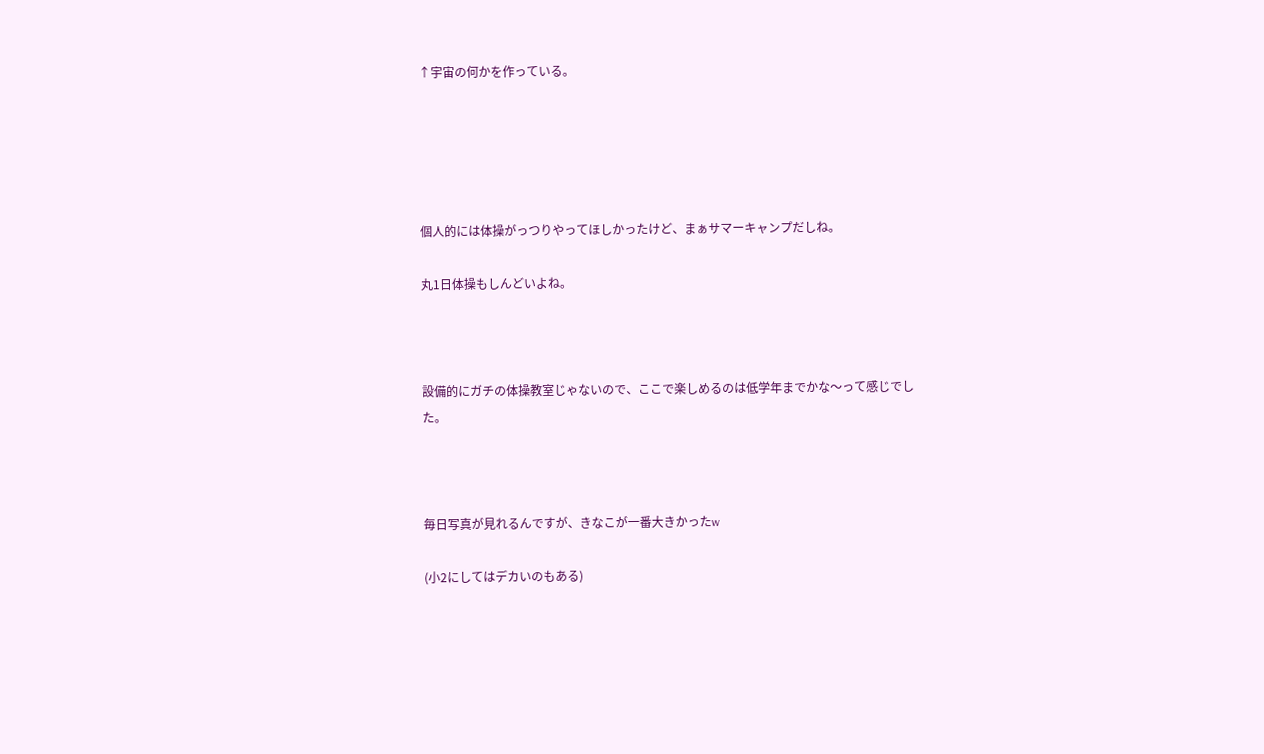↑宇宙の何かを作っている。





個人的には体操がっつりやってほしかったけど、まぁサマーキャンプだしね。

丸1日体操もしんどいよね。



設備的にガチの体操教室じゃないので、ここで楽しめるのは低学年までかな〜って感じでした。



毎日写真が見れるんですが、きなこが一番大きかったw

(小2にしてはデカいのもある)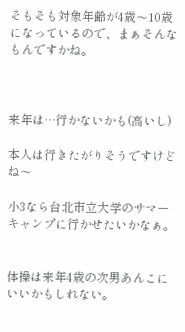そもそも対象年齢が4歳〜10歳になっているので、まぁそんなもんですかね。



来年は…行かないかも(高いし)

本人は行きたがりそうですけどね〜

小3なら台北市立大学のサマーキャンプに行かせたいかなぁ。


体操は来年4歳の次男あんこにいいかもしれない。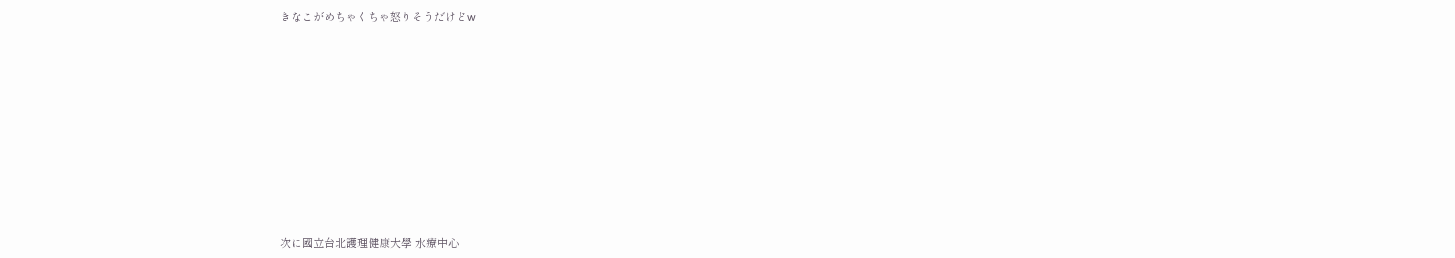きなこがめちゃくちゃ怒りそうだけどw













次に國立台北護理健康大學 水療中心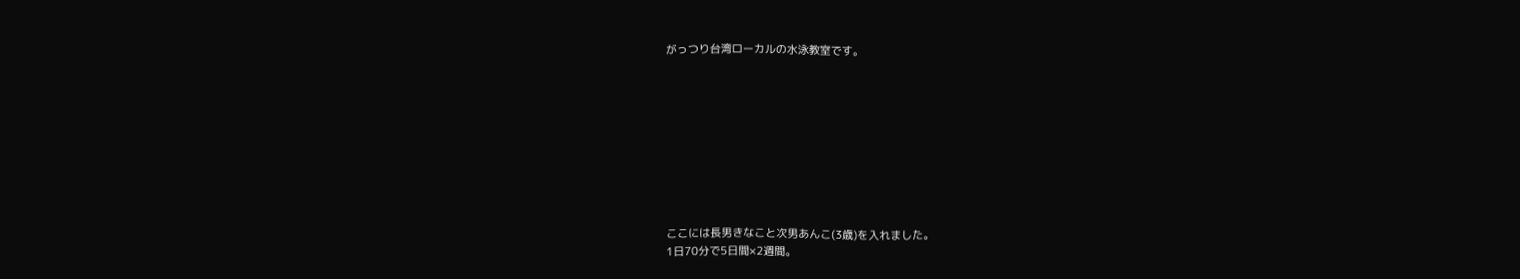がっつり台湾ローカルの水泳教室です。









ここには長男きなこと次男あんこ(3歳)を入れました。
1日70分で5日間×2週間。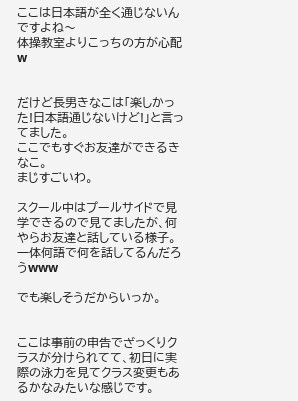ここは日本語が全く通じないんですよね〜
体操教室よりこっちの方が心配w


だけど長男きなこは「楽しかった!日本語通じないけど!」と言ってました。
ここでもすぐお友達ができるきなこ。
まじすごいわ。

スクール中はプールサイドで見学できるので見てましたが、何やらお友達と話している様子。
一体何語で何を話してるんだろうwww

でも楽しそうだからいっか。


ここは事前の申告でざっくりクラスが分けられてて、初日に実際の泳力を見てクラス変更もあるかなみたいな感じです。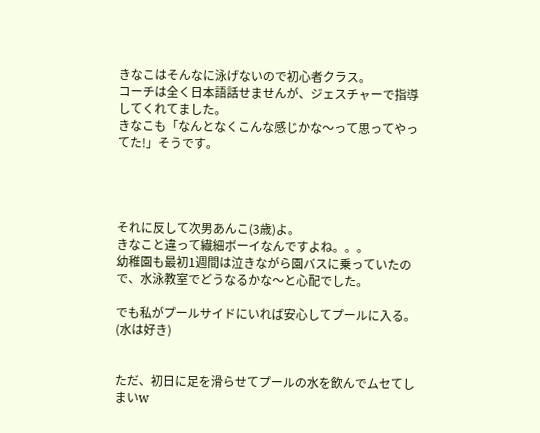きなこはそんなに泳げないので初心者クラス。
コーチは全く日本語話せませんが、ジェスチャーで指導してくれてました。
きなこも「なんとなくこんな感じかな〜って思ってやってた!」そうです。




それに反して次男あんこ(3歳)よ。
きなこと違って繊細ボーイなんですよね。。。
幼稚園も最初1週間は泣きながら園バスに乗っていたので、水泳教室でどうなるかな〜と心配でした。

でも私がプールサイドにいれば安心してプールに入る。
(水は好き)


ただ、初日に足を滑らせてプールの水を飲んでムセてしまいw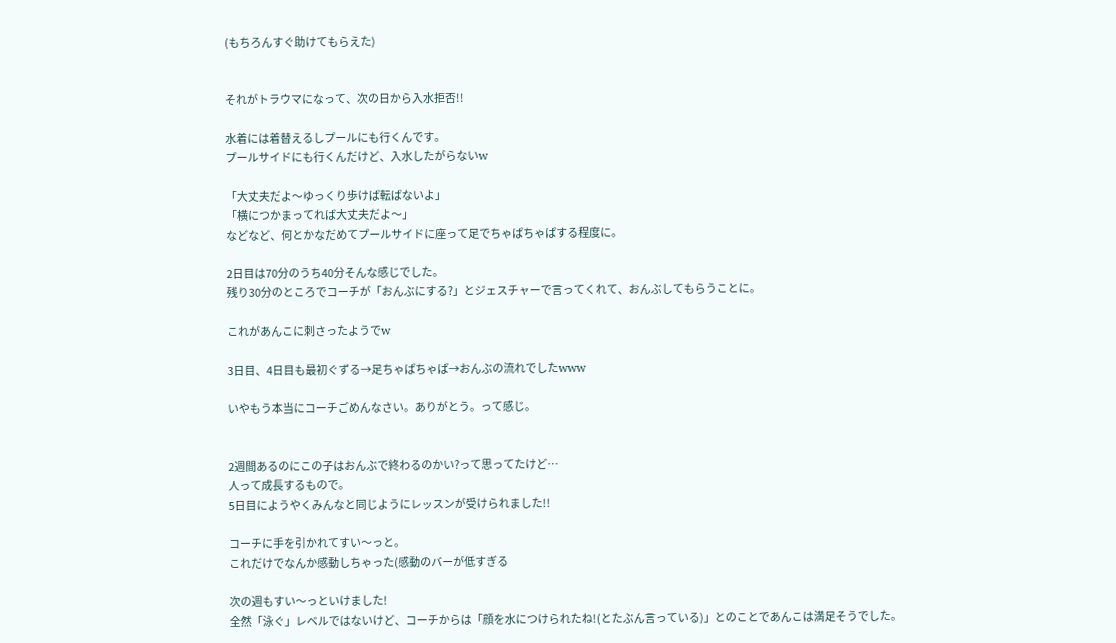(もちろんすぐ助けてもらえた)


それがトラウマになって、次の日から入水拒否!!

水着には着替えるしプールにも行くんです。
プールサイドにも行くんだけど、入水したがらないw

「大丈夫だよ〜ゆっくり歩けば転ばないよ」
「横につかまってれば大丈夫だよ〜」
などなど、何とかなだめてプールサイドに座って足でちゃぱちゃぱする程度に。

2日目は70分のうち40分そんな感じでした。
残り30分のところでコーチが「おんぶにする?」とジェスチャーで言ってくれて、おんぶしてもらうことに。

これがあんこに刺さったようでw

3日目、4日目も最初ぐずる→足ちゃぱちゃぱ→おんぶの流れでしたwww

いやもう本当にコーチごめんなさい。ありがとう。って感じ。


2週間あるのにこの子はおんぶで終わるのかい?って思ってたけど…
人って成長するもので。
5日目にようやくみんなと同じようにレッスンが受けられました!!

コーチに手を引かれてすい〜っと。
これだけでなんか感動しちゃった(感動のバーが低すぎる

次の週もすい〜っといけました!
全然「泳ぐ」レベルではないけど、コーチからは「顔を水につけられたね!(とたぶん言っている)」とのことであんこは満足そうでした。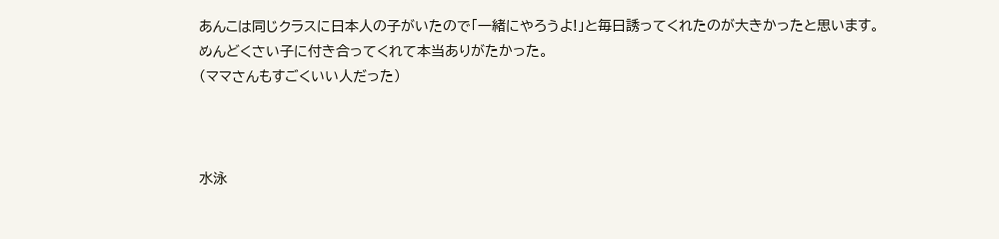あんこは同じクラスに日本人の子がいたので「一緒にやろうよ!」と毎日誘ってくれたのが大きかったと思います。
めんどくさい子に付き合ってくれて本当ありがたかった。
(ママさんもすごくいい人だった)



水泳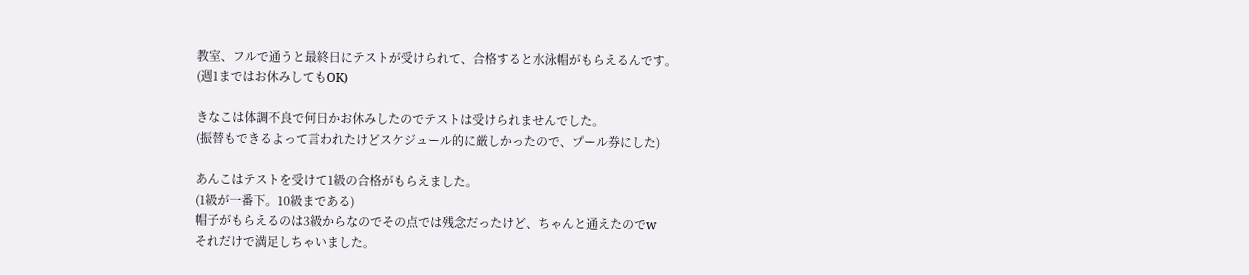教室、フルで通うと最終日にテストが受けられて、合格すると水泳帽がもらえるんです。
(週1まではお休みしてもOK)

きなこは体調不良で何日かお休みしたのでテストは受けられませんでした。
(振替もできるよって言われたけどスケジュール的に厳しかったので、プール券にした)

あんこはテストを受けて1級の合格がもらえました。
(1級が一番下。10級まである)
帽子がもらえるのは3級からなのでその点では残念だったけど、ちゃんと通えたのでw
それだけで満足しちゃいました。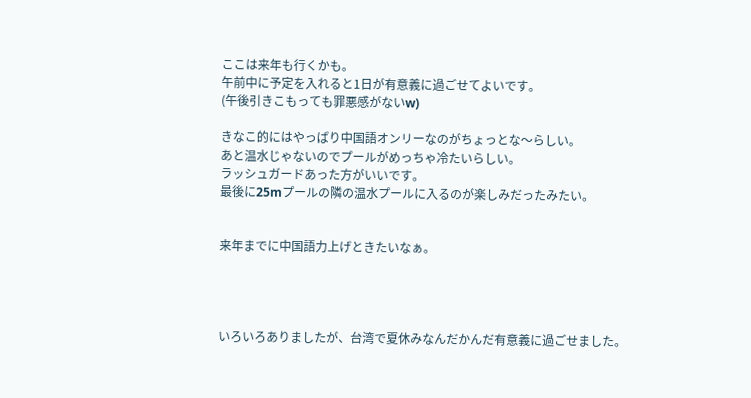ここは来年も行くかも。
午前中に予定を入れると1日が有意義に過ごせてよいです。
(午後引きこもっても罪悪感がないw)

きなこ的にはやっぱり中国語オンリーなのがちょっとな〜らしい。
あと温水じゃないのでプールがめっちゃ冷たいらしい。
ラッシュガードあった方がいいです。
最後に25mプールの隣の温水プールに入るのが楽しみだったみたい。


来年までに中国語力上げときたいなぁ。




いろいろありましたが、台湾で夏休みなんだかんだ有意義に過ごせました。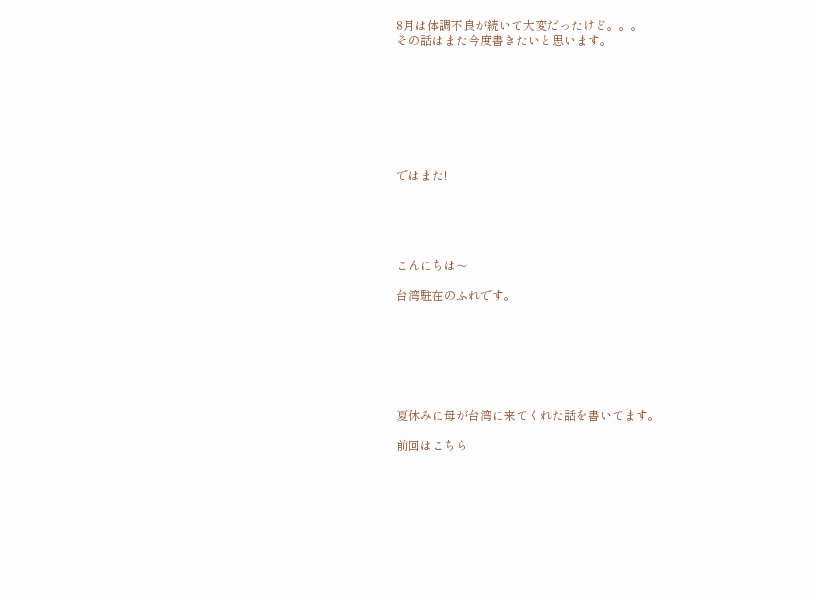8月は体調不良が続いて大変だったけど。。。
その話はまた今度書きたいと思います。








ではまた!





こんにちは〜

台湾駐在のふれです。







夏休みに母が台湾に来てくれた話を書いてます。

前回はこちら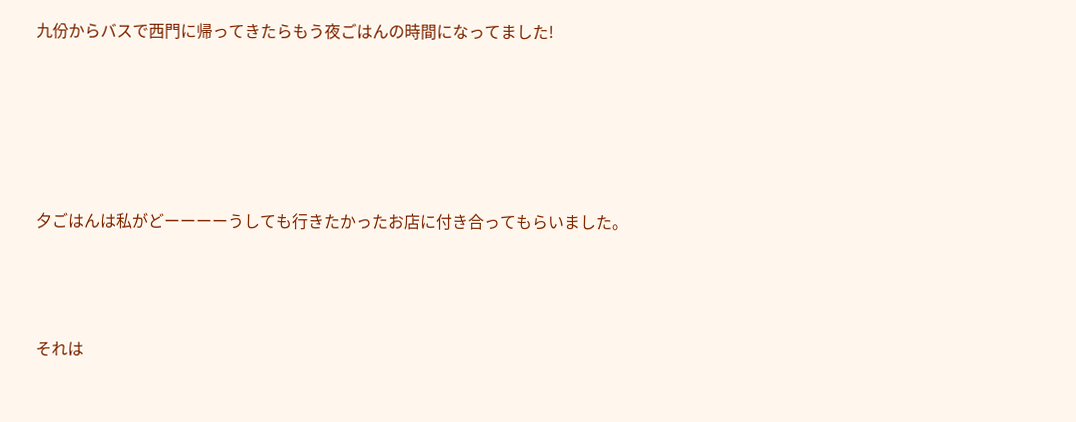九份からバスで西門に帰ってきたらもう夜ごはんの時間になってました!





夕ごはんは私がどーーーーうしても行きたかったお店に付き合ってもらいました。



それは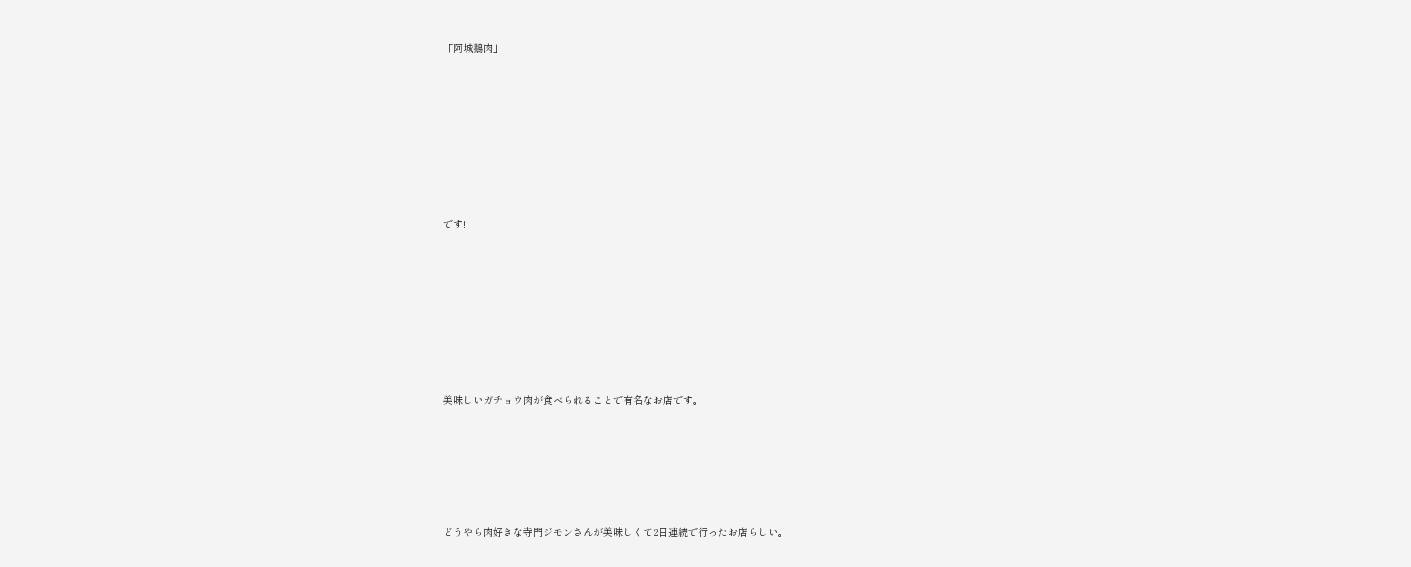「阿城鵝肉」







です!







美味しいガチョウ肉が食べられることで有名なお店です。





どうやら肉好きな寺門ジモンさんが美味しくて2日連続で行ったお店らしい。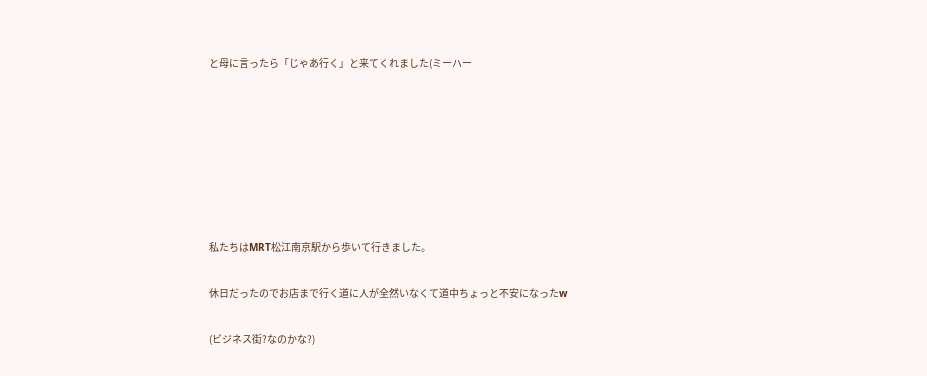と母に言ったら「じゃあ行く」と来てくれました(ミーハー







私たちはMRT松江南京駅から歩いて行きました。

休日だったのでお店まで行く道に人が全然いなくて道中ちょっと不安になったw

(ビジネス街?なのかな?)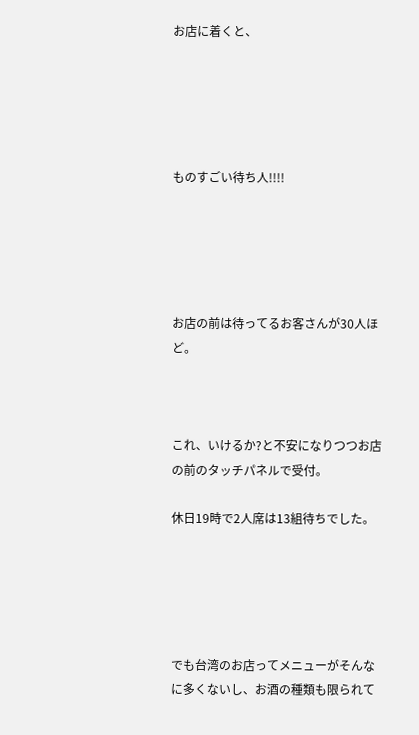お店に着くと、





ものすごい待ち人!!!!





お店の前は待ってるお客さんが30人ほど。



これ、いけるか?と不安になりつつお店の前のタッチパネルで受付。

休日19時で2人席は13組待ちでした。





でも台湾のお店ってメニューがそんなに多くないし、お酒の種類も限られて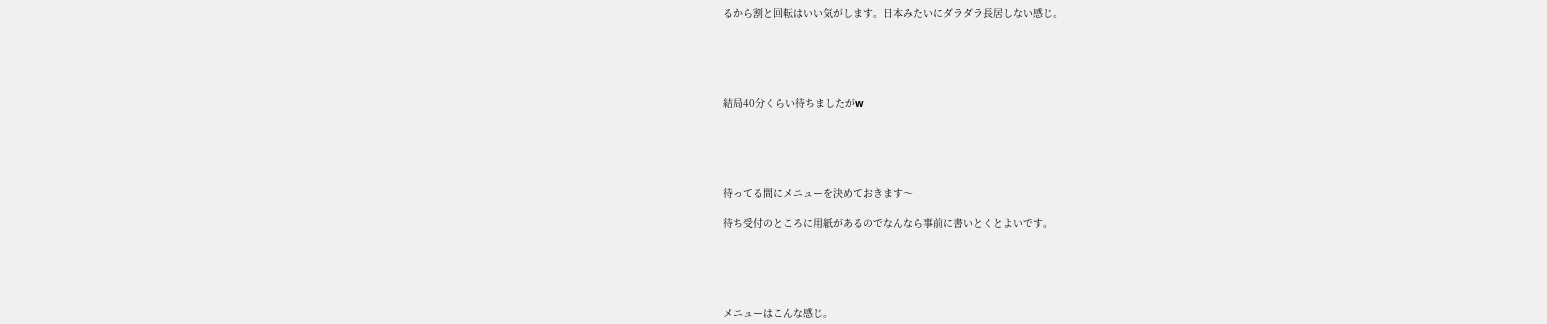るから割と回転はいい気がします。日本みたいにダラダラ長居しない感じ。





結局40分くらい待ちましたがw





待ってる間にメニューを決めておきます〜

待ち受付のところに用紙があるのでなんなら事前に書いとくとよいです。





メニューはこんな感じ。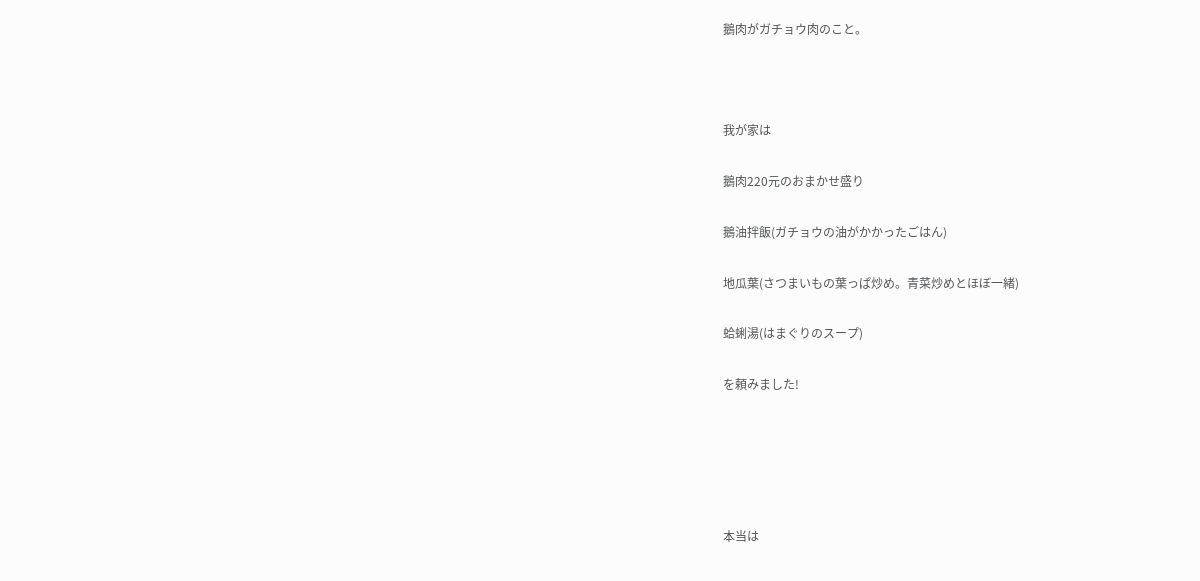鵝肉がガチョウ肉のこと。



我が家は

鵝肉220元のおまかせ盛り

鵝油拌飯(ガチョウの油がかかったごはん)

地瓜葉(さつまいもの葉っぱ炒め。青菜炒めとほぼ一緒)

蛤蜊湯(はまぐりのスープ)

を頼みました!





本当は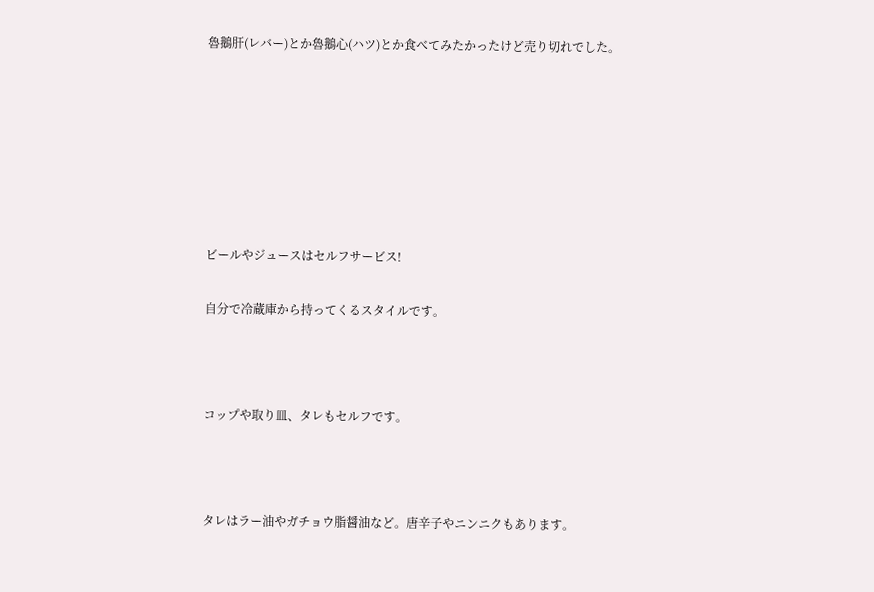魯鵝肝(レバー)とか魯鵝心(ハツ)とか食べてみたかったけど売り切れでした。







ビールやジュースはセルフサービス!

自分で冷蔵庫から持ってくるスタイルです。



コップや取り皿、タレもセルフです。



タレはラー油やガチョウ脂醤油など。唐辛子やニンニクもあります。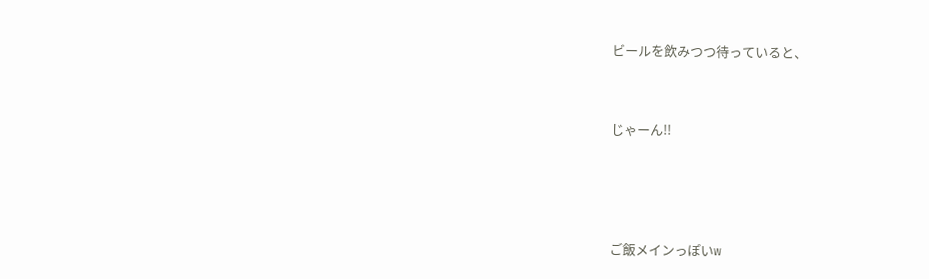ビールを飲みつつ待っていると、



じゃーん!!





ご飯メインっぽいw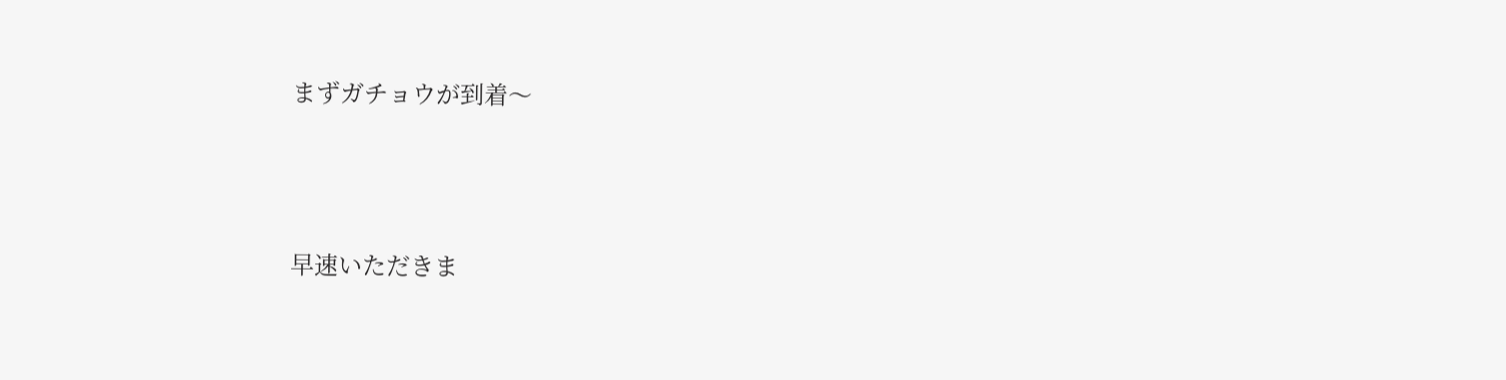まずガチョウが到着〜



早速いただきま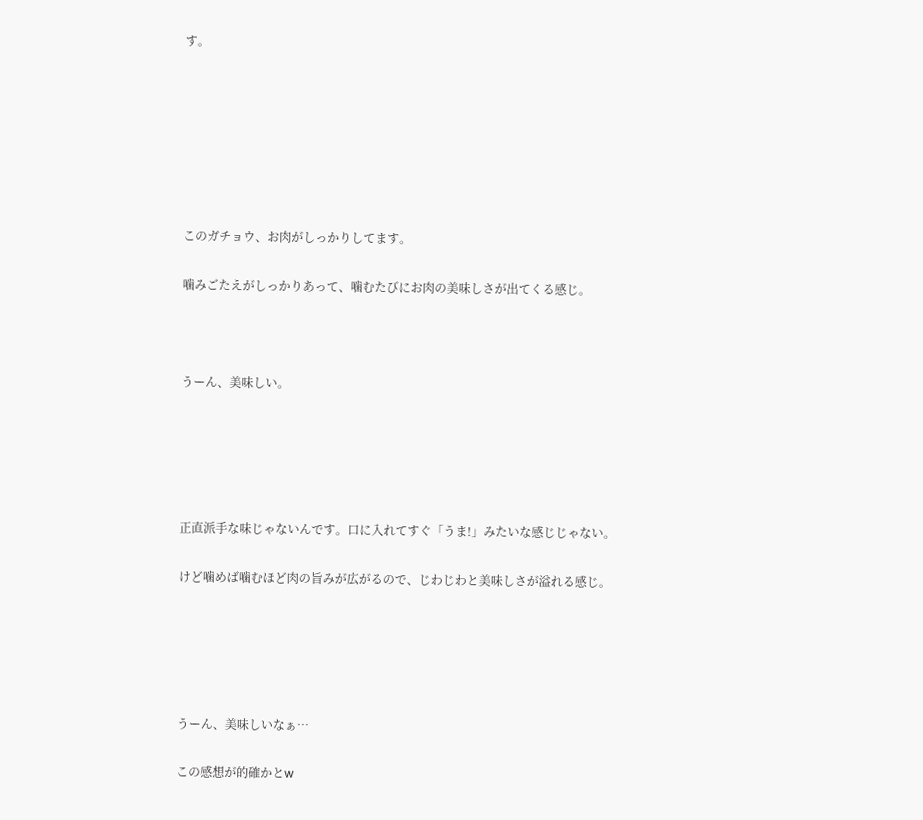す。







このガチョウ、お肉がしっかりしてます。

噛みごたえがしっかりあって、噛むたびにお肉の美味しさが出てくる感じ。



うーん、美味しい。





正直派手な味じゃないんです。口に入れてすぐ「うま!」みたいな感じじゃない。

けど噛めば噛むほど肉の旨みが広がるので、じわじわと美味しさが溢れる感じ。





うーん、美味しいなぁ…

この感想が的確かとw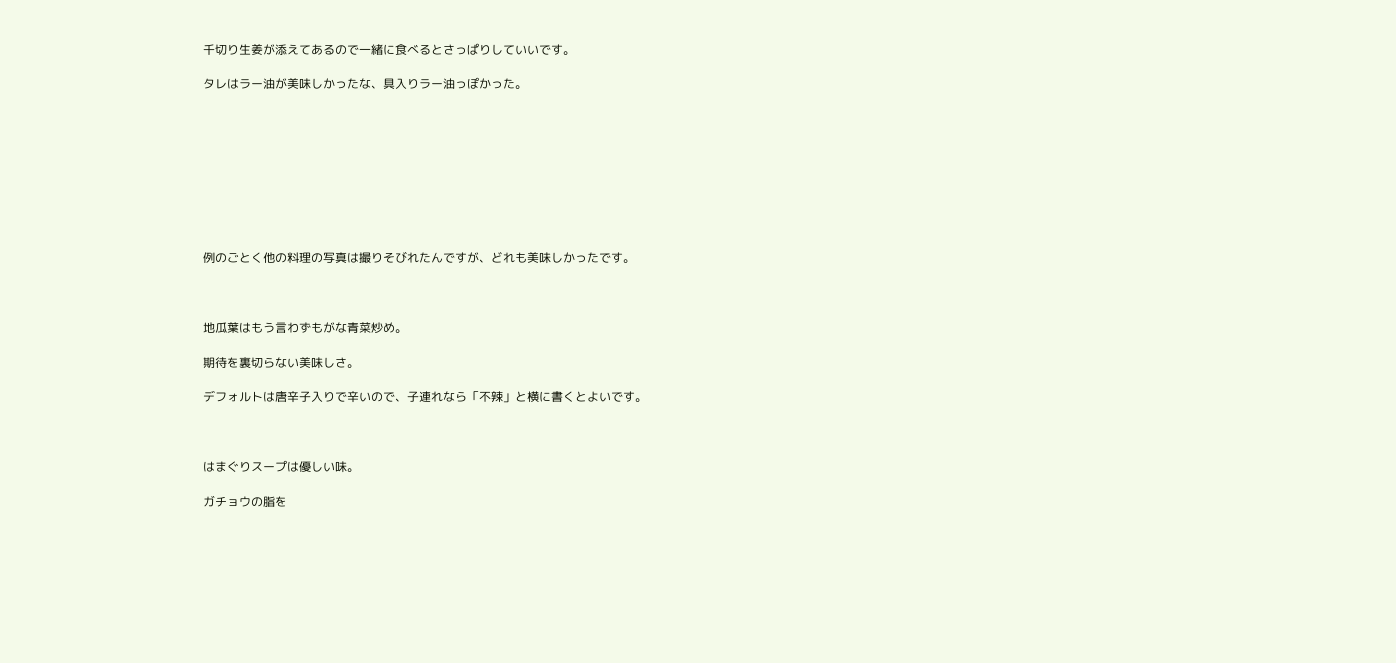千切り生姜が添えてあるので一緒に食べるとさっぱりしていいです。

タレはラー油が美味しかったな、具入りラー油っぽかった。









例のごとく他の料理の写真は撮りそびれたんですが、どれも美味しかったです。



地瓜葉はもう言わずもがな青菜炒め。

期待を裏切らない美味しさ。

デフォルトは唐辛子入りで辛いので、子連れなら「不辣」と横に書くとよいです。



はまぐりスープは優しい味。

ガチョウの脂を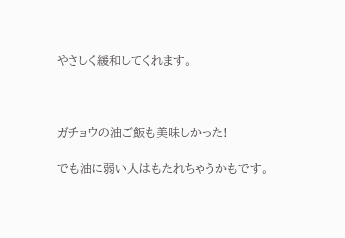やさしく緩和してくれます。



ガチョウの油ご飯も美味しかった!

でも油に弱い人はもたれちゃうかもです。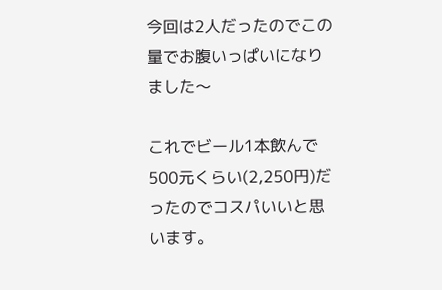今回は2人だったのでこの量でお腹いっぱいになりました〜

これでビール1本飲んで500元くらい(2,250円)だったのでコスパいいと思います。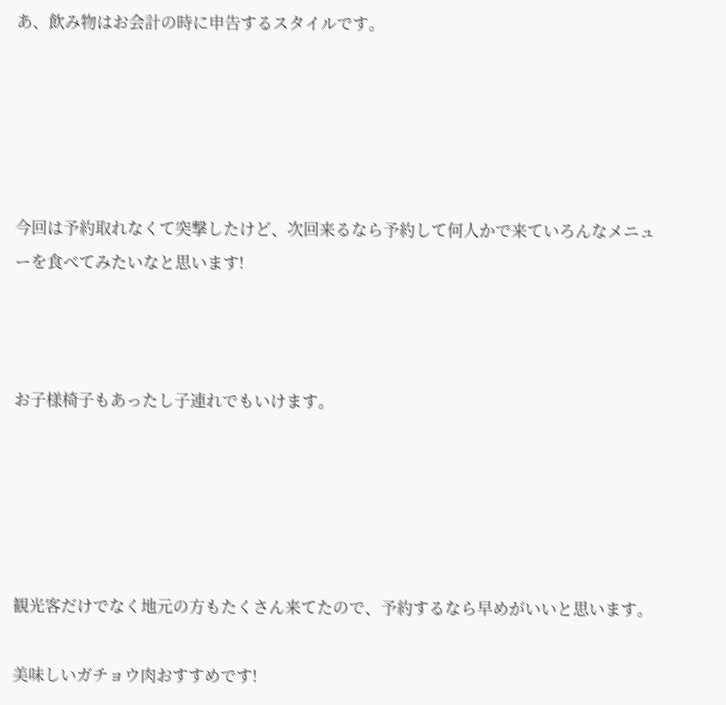あ、飲み物はお会計の時に申告するスタイルです。





今回は予約取れなくて突撃したけど、次回来るなら予約して何人かで来ていろんなメニューを食べてみたいなと思います!



お子様椅子もあったし子連れでもいけます。





観光客だけでなく地元の方もたくさん来てたので、予約するなら早めがいいと思います。

美味しいガチョウ肉おすすめです!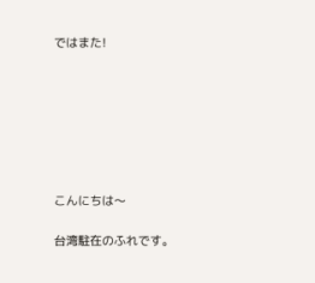ではまた!







こんにちは〜

台湾駐在のふれです。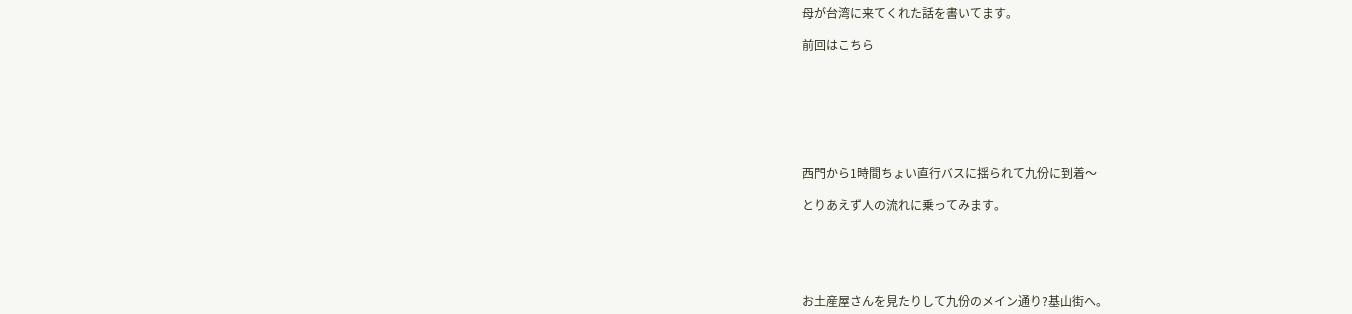母が台湾に来てくれた話を書いてます。

前回はこちら







西門から1時間ちょい直行バスに揺られて九份に到着〜

とりあえず人の流れに乗ってみます。





お土産屋さんを見たりして九份のメイン通り?基山街へ。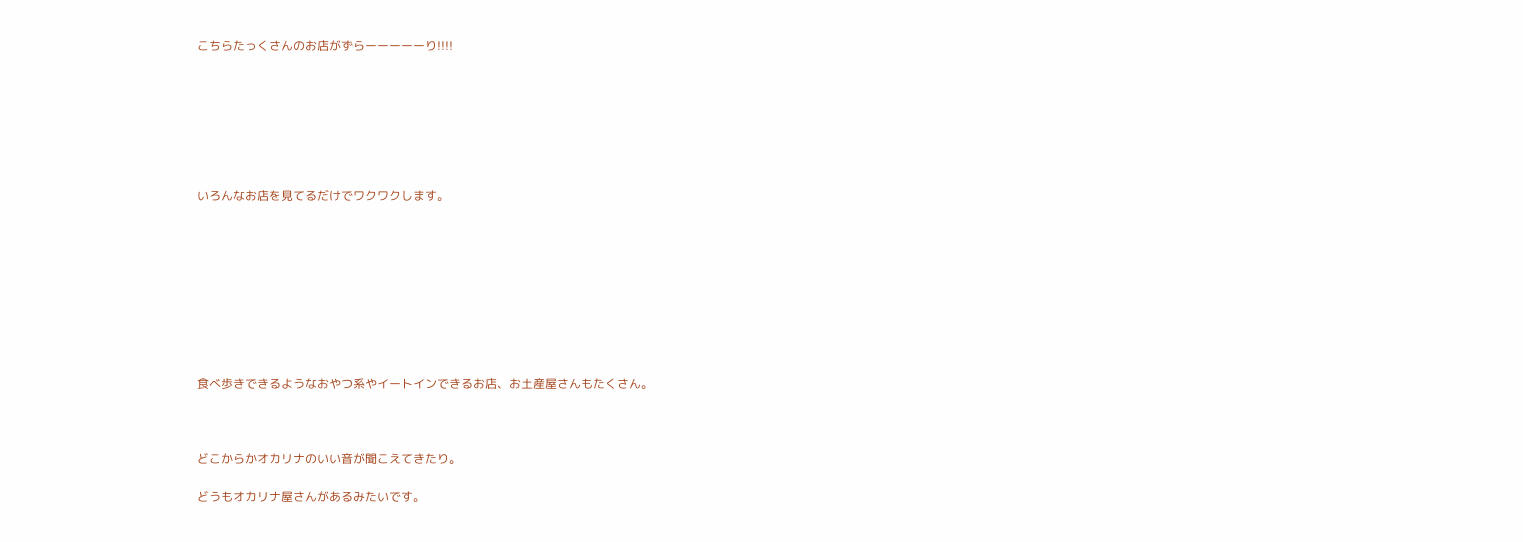こちらたっくさんのお店がずらーーーーーり!!!!







いろんなお店を見てるだけでワクワクします。









食べ歩きできるようなおやつ系やイートインできるお店、お土産屋さんもたくさん。



どこからかオカリナのいい音が聞こえてきたり。

どうもオカリナ屋さんがあるみたいです。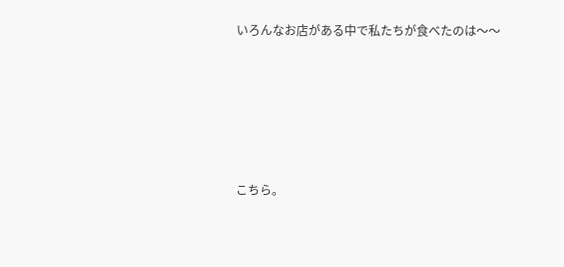いろんなお店がある中で私たちが食べたのは〜〜





こちら。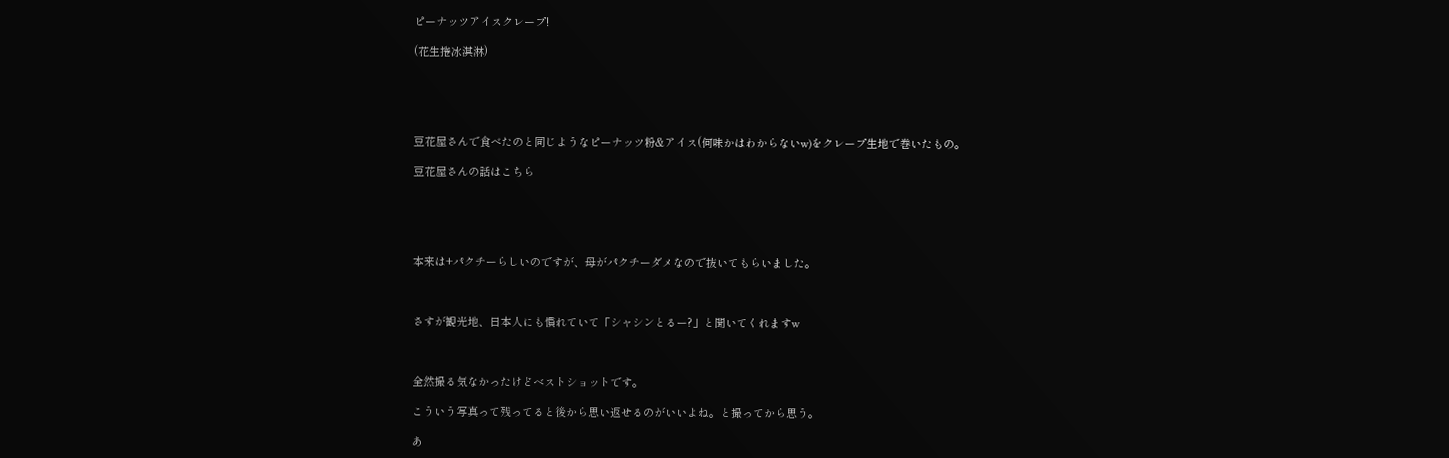ピーナッツアイスクレープ!

(花生捲冰淇淋)





豆花屋さんで食べたのと同じようなピーナッツ粉&アイス(何味かはわからないw)をクレープ生地で巻いたもの。

豆花屋さんの話はこちら





本来は+パクチーらしいのですが、母がパクチーダメなので抜いてもらいました。



さすが観光地、日本人にも慣れていて「シャシンとるー?」と聞いてくれますw



全然撮る気なかったけどベストショットです。

こういう写真って残ってると後から思い返せるのがいいよね。と撮ってから思う。

あ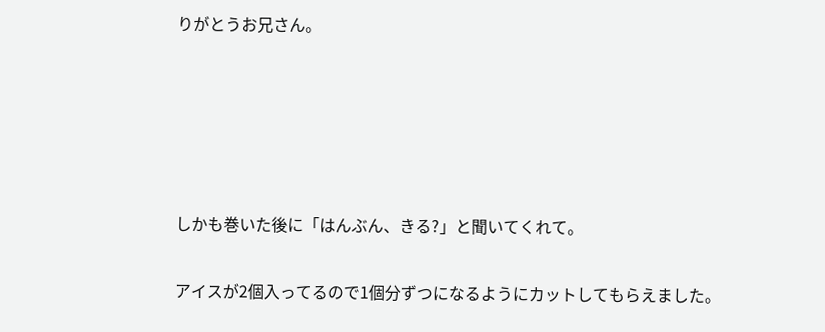りがとうお兄さん。





しかも巻いた後に「はんぶん、きる?」と聞いてくれて。

アイスが2個入ってるので1個分ずつになるようにカットしてもらえました。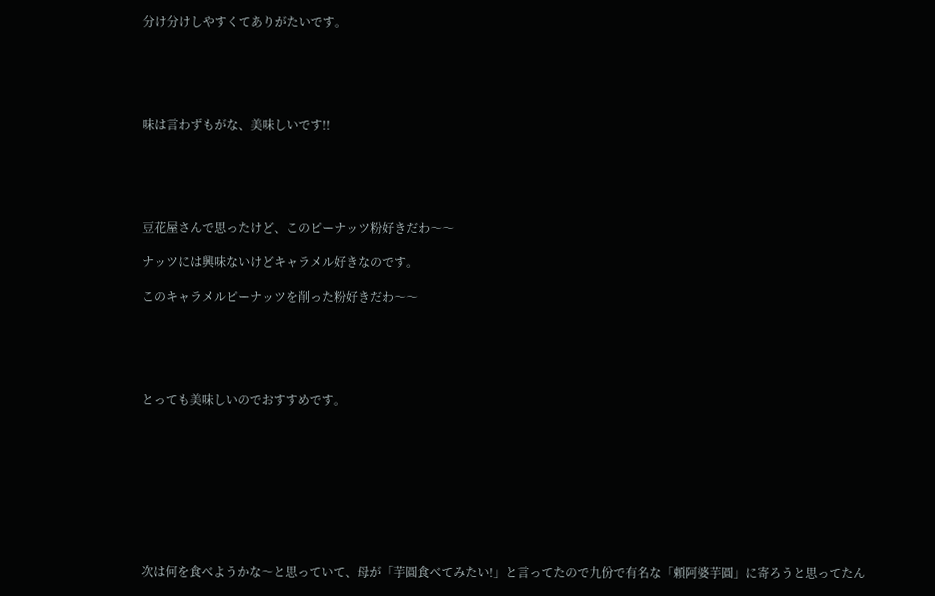分け分けしやすくてありがたいです。





味は言わずもがな、美味しいです!!





豆花屋さんで思ったけど、このピーナッツ粉好きだわ〜〜

ナッツには興味ないけどキャラメル好きなのです。

このキャラメルピーナッツを削った粉好きだわ〜〜





とっても美味しいのでおすすめです。









次は何を食べようかな〜と思っていて、母が「芋圓食べてみたい!」と言ってたので九份で有名な「頼阿婆芋圓」に寄ろうと思ってたん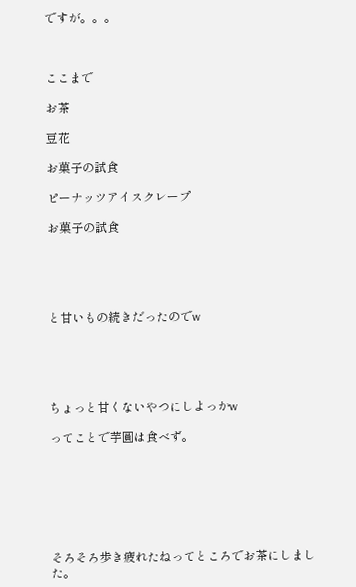ですが。。。



ここまで

お茶

豆花

お菓子の試食

ピーナッツアイスクレープ

お菓子の試食





と甘いもの続きだったのでw





ちょっと甘くないやつにしよっかw

ってことで芋圓は食べず。







そろそろ歩き疲れたねってところでお茶にしました。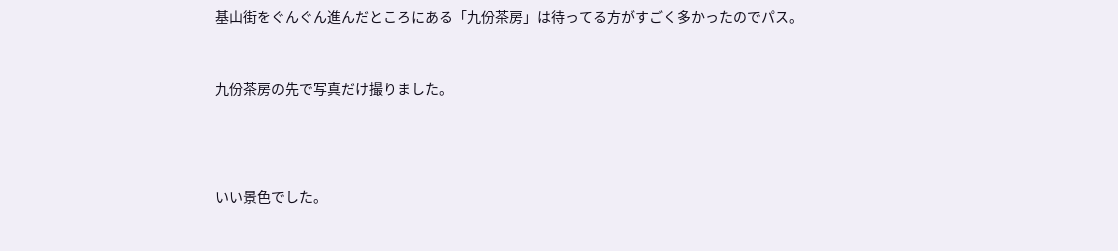基山街をぐんぐん進んだところにある「九份茶房」は待ってる方がすごく多かったのでパス。



九份茶房の先で写真だけ撮りました。





いい景色でした。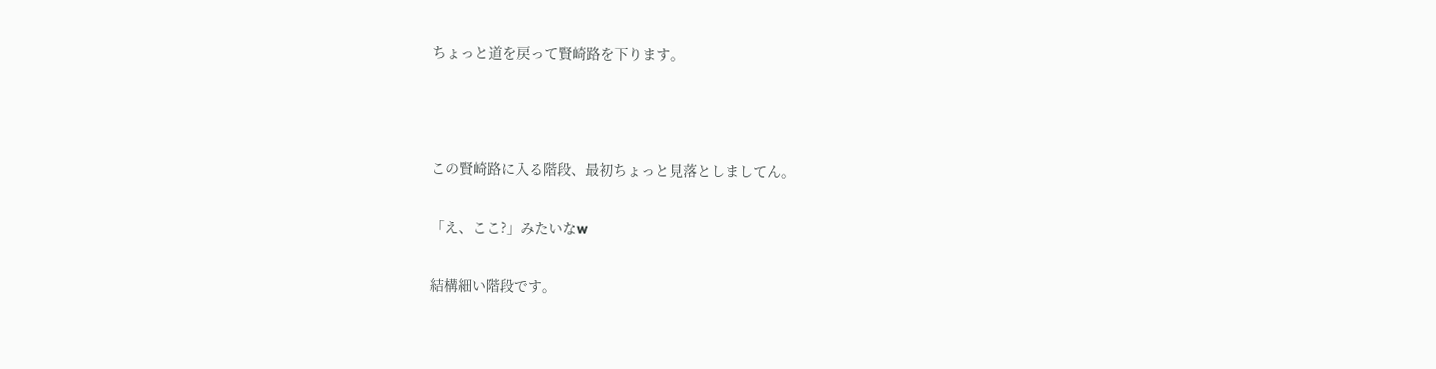ちょっと道を戻って賢崎路を下ります。



この賢崎路に入る階段、最初ちょっと見落としましてん。

「え、ここ?」みたいなw

結構細い階段です。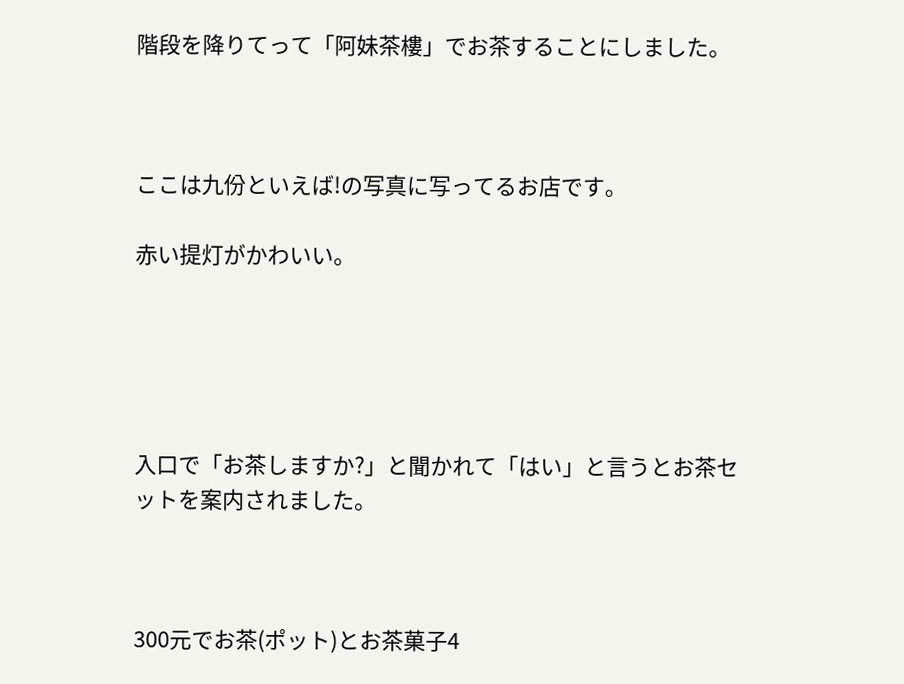階段を降りてって「阿妹茶樓」でお茶することにしました。



ここは九份といえば!の写真に写ってるお店です。

赤い提灯がかわいい。





入口で「お茶しますか?」と聞かれて「はい」と言うとお茶セットを案内されました。



300元でお茶(ポット)とお茶菓子4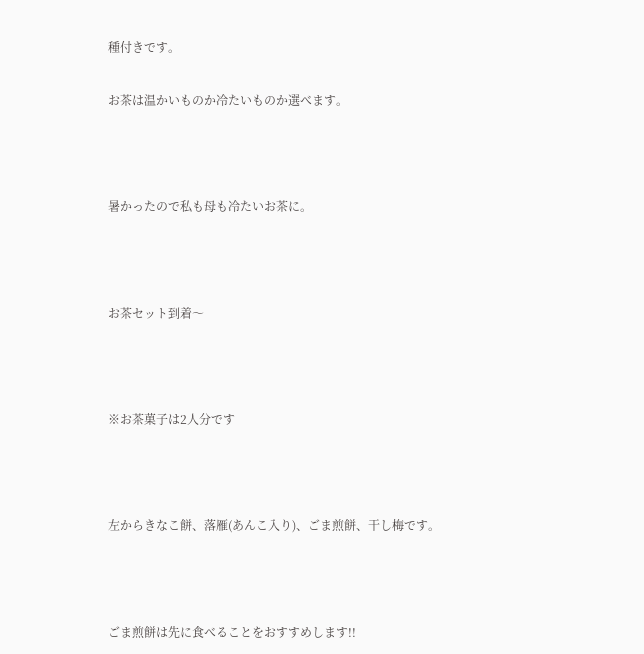種付きです。

お茶は温かいものか冷たいものか選べます。



暑かったので私も母も冷たいお茶に。



お茶セット到着〜



※お茶菓子は2人分です



左からきなこ餅、落雁(あんこ入り)、ごま煎餅、干し梅です。



ごま煎餅は先に食べることをおすすめします!!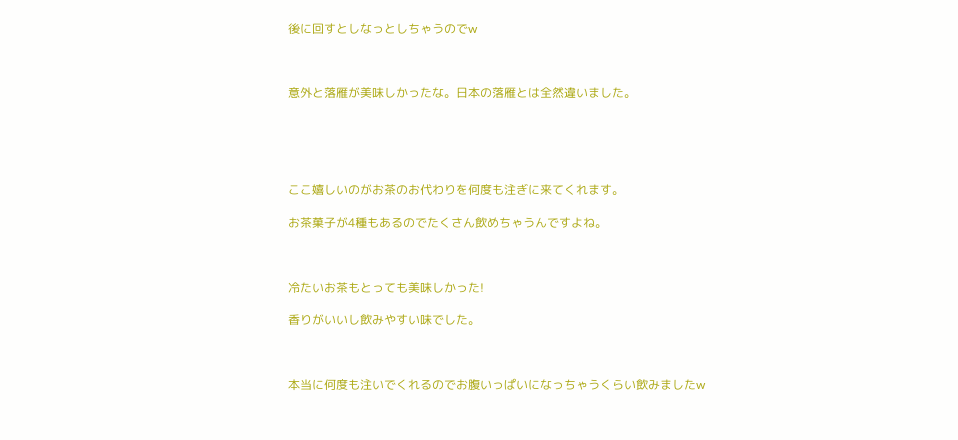後に回すとしなっとしちゃうのでw



意外と落雁が美味しかったな。日本の落雁とは全然違いました。





ここ嬉しいのがお茶のお代わりを何度も注ぎに来てくれます。

お茶菓子が4種もあるのでたくさん飲めちゃうんですよね。



冷たいお茶もとっても美味しかった!

香りがいいし飲みやすい味でした。



本当に何度も注いでくれるのでお腹いっぱいになっちゃうくらい飲みましたw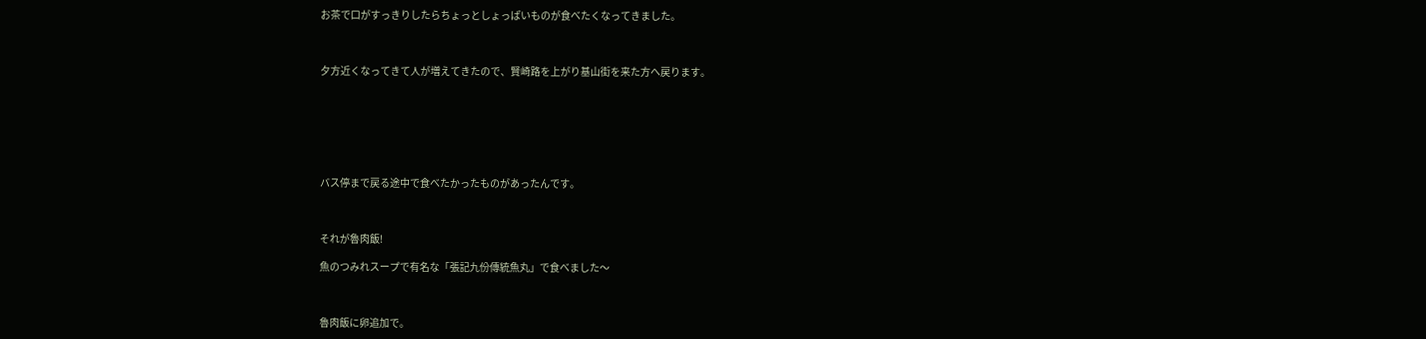お茶で口がすっきりしたらちょっとしょっぱいものが食べたくなってきました。



夕方近くなってきて人が増えてきたので、賢崎路を上がり基山街を来た方へ戻ります。







バス停まで戻る途中で食べたかったものがあったんです。



それが魯肉飯!

魚のつみれスープで有名な「張記九份傳統魚丸」で食べました〜



魯肉飯に卵追加で。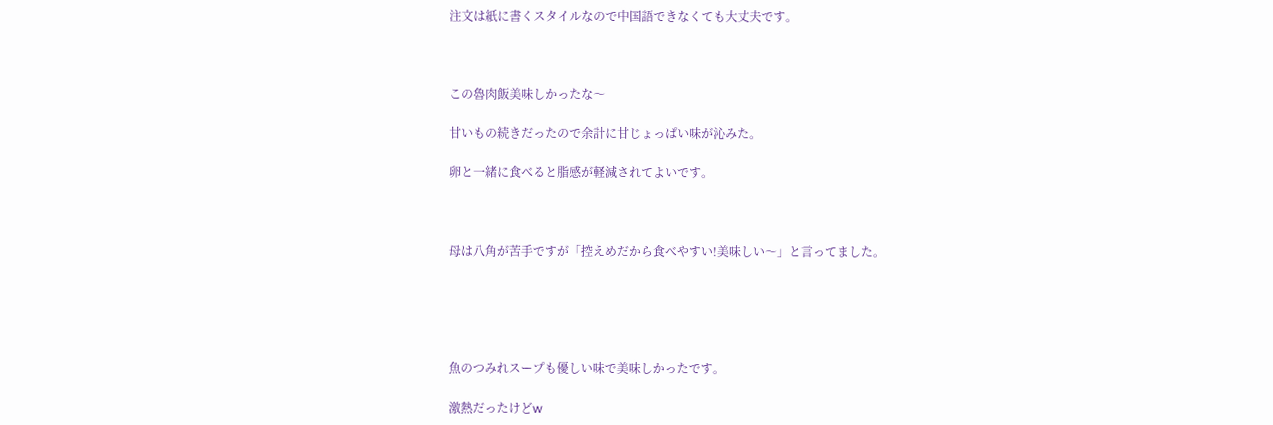注文は紙に書くスタイルなので中国語できなくても大丈夫です。



この魯肉飯美味しかったな〜

甘いもの続きだったので余計に甘じょっぱい味が沁みた。

卵と一緒に食べると脂感が軽減されてよいです。



母は八角が苦手ですが「控えめだから食べやすい!美味しい〜」と言ってました。





魚のつみれスープも優しい味で美味しかったです。

激熱だったけどw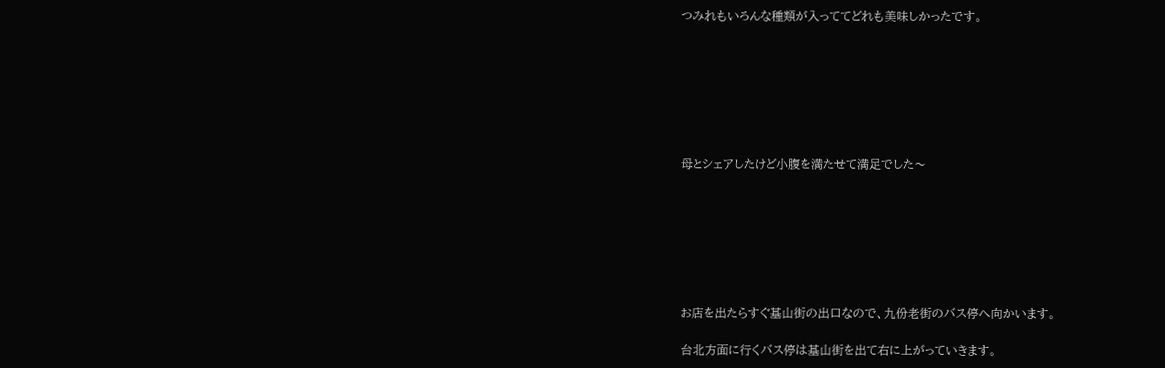つみれもいろんな種類が入っててどれも美味しかったです。







母とシェアしたけど小腹を満たせて満足でした〜







お店を出たらすぐ基山街の出口なので、九份老街のバス停へ向かいます。

台北方面に行くバス停は基山街を出て右に上がっていきます。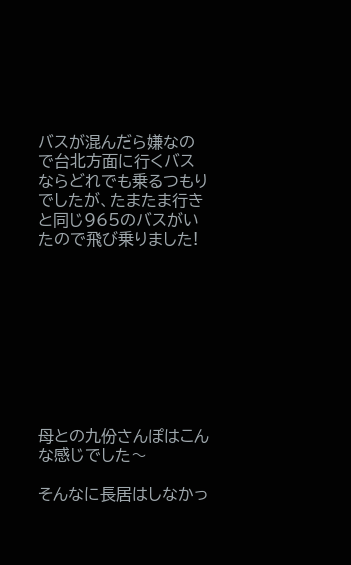バスが混んだら嫌なので台北方面に行くバスならどれでも乗るつもりでしたが、たまたま行きと同じ965のバスがいたので飛び乗りました!









母との九份さんぽはこんな感じでした〜

そんなに長居はしなかっ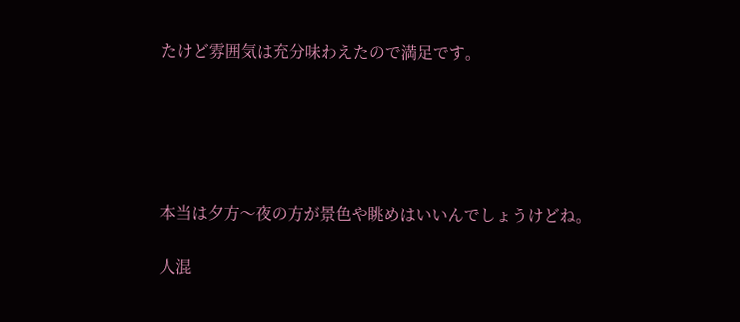たけど雰囲気は充分味わえたので満足です。





本当は夕方〜夜の方が景色や眺めはいいんでしょうけどね。

人混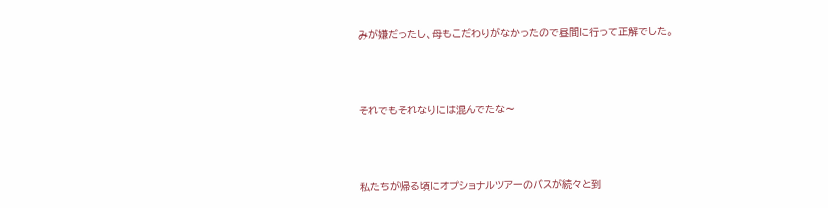みが嫌だったし、母もこだわりがなかったので昼間に行って正解でした。



それでもそれなりには混んでたな〜



私たちが帰る頃にオプショナルツアーのバスが続々と到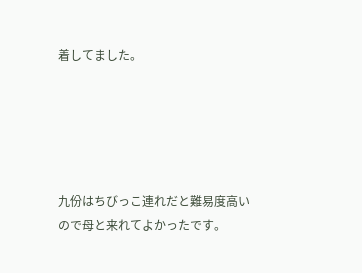着してました。





九份はちびっこ連れだと難易度高いので母と来れてよかったです。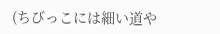(ちびっこには細い道や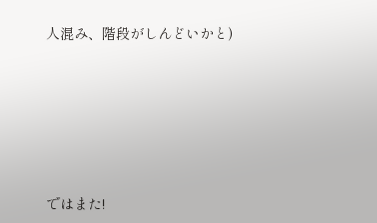人混み、階段がしんどいかと)









ではまた!